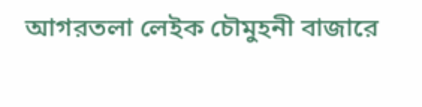আগরতলা লেইক চৌমুহনী বাজারে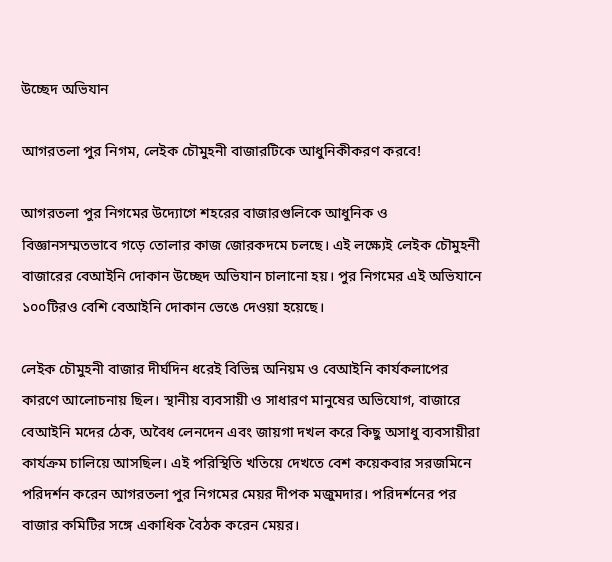উচ্ছেদ অভিযান

আগরতলা পুর নিগম, লেইক চৌমুহনী বাজারটিকে আধুনিকীকরণ করবে!

আগরতলা পুর নিগমের উদ্যোগে শহরের বাজারগুলিকে আধুনিক ও বিজ্ঞানসম্মতভাবে গড়ে তোলার কাজ জোরকদমে চলছে। এই লক্ষ্যেই লেইক চৌমুহনী বাজারের বেআইনি দোকান উচ্ছেদ অভিযান চালানো হয়। পুর নিগমের এই অভিযানে ১০০টিরও বেশি বেআইনি দোকান ভেঙে দেওয়া হয়েছে।

লেইক চৌমুহনী বাজার দীর্ঘদিন ধরেই বিভিন্ন অনিয়ম ও বেআইনি কার্যকলাপের কারণে আলোচনায় ছিল। স্থানীয় ব্যবসায়ী ও সাধারণ মানুষের অভিযোগ, বাজারে বেআইনি মদের ঠেক, অবৈধ লেনদেন এবং জায়গা দখল করে কিছু অসাধু ব্যবসায়ীরা কার্যক্রম চালিয়ে আসছিল। এই পরিস্থিতি খতিয়ে দেখতে বেশ কয়েকবার সরজমিনে পরিদর্শন করেন আগরতলা পুর নিগমের মেয়র দীপক মজুমদার। পরিদর্শনের পর বাজার কমিটির সঙ্গে একাধিক বৈঠক করেন মেয়র।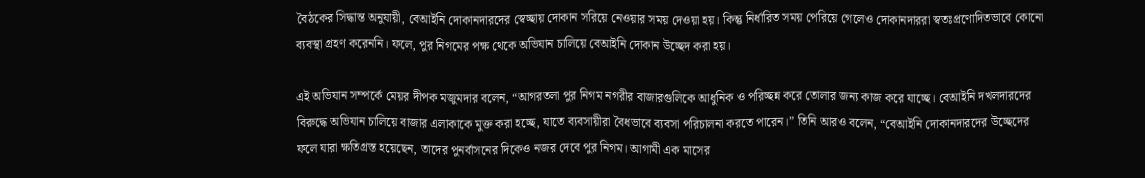বৈঠকের সিদ্ধান্ত অনুযায়ী, বেআইনি দোকানদারদের স্বেচ্ছায় দোকান সরিয়ে নেওয়ার সময় দেওয়া হয়। কিন্তু নির্ধারিত সময় পেরিয়ে গেলেও দোকানদাররা স্বতঃপ্রণোদিতভাবে কোনো ব্যবস্থা গ্রহণ করেননি। ফলে, পুর নিগমের পক্ষ থেকে অভিযান চালিয়ে বেআইনি দোকান উচ্ছেদ করা হয়।

এই অভিযান সম্পর্কে মেয়র দীপক মজুমদার বলেন, “আগরতলা পুর নিগম নগরীর বাজারগুলিকে আধুনিক ও পরিচ্ছন্ন করে তোলার জন্য কাজ করে যাচ্ছে। বেআইনি দখলদারদের বিরুদ্ধে অভিযান চালিয়ে বাজার এলাকাকে মুক্ত করা হচ্ছে, যাতে ব্যবসায়ীরা বৈধভাবে ব্যবসা পরিচালনা করতে পারেন।” তিনি আরও বলেন, “বেআইনি দোকানদারদের উচ্ছেদের ফলে যারা ক্ষতিগ্রস্ত হয়েছেন, তাদের পুনর্বাসনের দিকেও নজর দেবে পুর নিগম। আগামী এক মাসের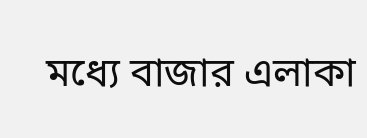মধ্যে বাজার এলাকা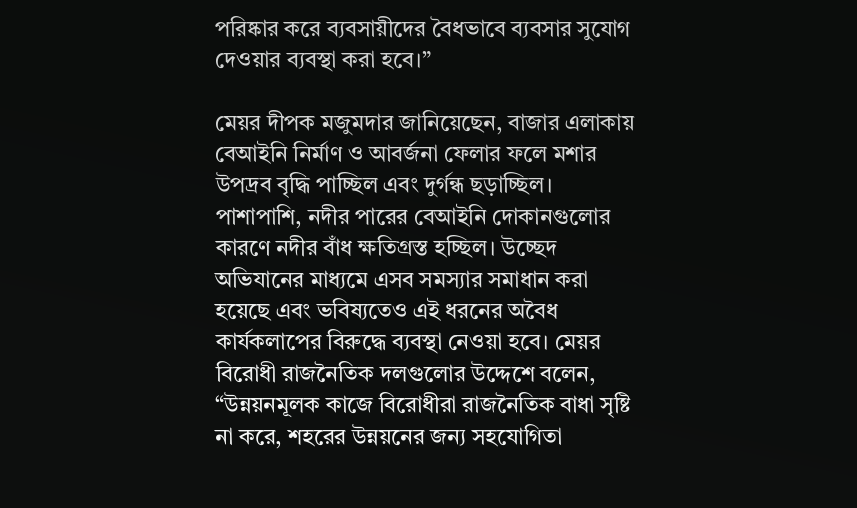পরিষ্কার করে ব্যবসায়ীদের বৈধভাবে ব্যবসার সুযোগ দেওয়ার ব্যবস্থা করা হবে।”

মেয়র দীপক মজুমদার জানিয়েছেন, বাজার এলাকায় বেআইনি নির্মাণ ও আবর্জনা ফেলার ফলে মশার উপদ্রব বৃদ্ধি পাচ্ছিল এবং দুর্গন্ধ ছড়াচ্ছিল। পাশাপাশি, নদীর পারের বেআইনি দোকানগুলোর কারণে নদীর বাঁধ ক্ষতিগ্রস্ত হচ্ছিল। উচ্ছেদ অভিযানের মাধ্যমে এসব সমস্যার সমাধান করা হয়েছে এবং ভবিষ্যতেও এই ধরনের অবৈধ কার্যকলাপের বিরুদ্ধে ব্যবস্থা নেওয়া হবে। মেয়র বিরোধী রাজনৈতিক দলগুলোর উদ্দেশে বলেন, “উন্নয়নমূলক কাজে বিরোধীরা রাজনৈতিক বাধা সৃষ্টি না করে, শহরের উন্নয়নের জন্য সহযোগিতা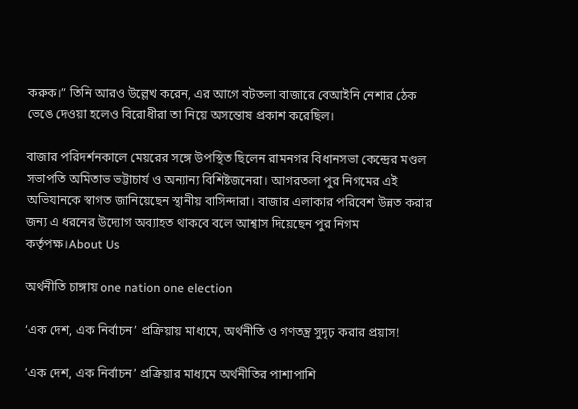করুক।” তিনি আরও উল্লেখ করেন, এর আগে বটতলা বাজারে বেআইনি নেশার ঠেক ভেঙে দেওয়া হলেও বিরোধীরা তা নিয়ে অসন্তোষ প্রকাশ করেছিল।

বাজার পরিদর্শনকালে মেয়রের সঙ্গে উপস্থিত ছিলেন রামনগর বিধানসভা কেন্দ্রের মণ্ডল সভাপতি অমিতাভ ভট্টাচার্য ও অন্যান্য বিশিষ্টজনেরা। আগরতলা পুর নিগমের এই অভিযানকে স্বাগত জানিয়েছেন স্থানীয় বাসিন্দারা। বাজার এলাকার পরিবেশ উন্নত করার জন্য এ ধরনের উদ্যোগ অব্যাহত থাকবে বলে আশ্বাস দিয়েছেন পুর নিগম কর্তৃপক্ষ।About Us

অর্থনীতি চাঙ্গায় one nation one election

‘এক দেশ, এক নির্বাচন’ প্রক্রিয়ায় মাধ্যমে, অর্থনীতি ও গণতন্ত্র সুদৃঢ় করার প্রয়াস!

‘এক দেশ, এক নির্বাচন’ প্রক্রিয়ার মাধ্যমে অর্থনীতির পাশাপাশি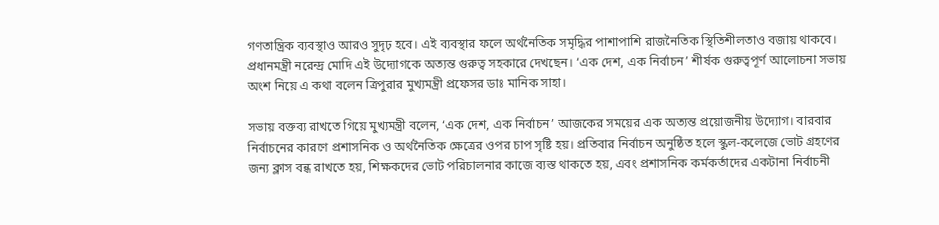গণতান্ত্রিক ব্যবস্থাও আরও সুদৃঢ় হবে। এই ব্যবস্থার ফলে অর্থনৈতিক সমৃদ্ধির পাশাপাশি রাজনৈতিক স্থিতিশীলতাও বজায় থাকবে। প্রধানমন্ত্রী নরেন্দ্র মোদি এই উদ্যোগকে অত্যন্ত গুরুত্ব সহকারে দেখছেন। ‘এক দেশ, এক নির্বাচন’ শীর্ষক গুরুত্বপূর্ণ আলোচনা সভায় অংশ নিয়ে এ কথা বলেন ত্রিপুরার মুখ্যমন্ত্রী প্রফেসর ডাঃ মানিক সাহা।

সভায় বক্তব্য রাখতে গিয়ে মুখ্যমন্ত্রী বলেন, ‘এক দেশ, এক নির্বাচন’ আজকের সময়ের এক অত্যন্ত প্রয়োজনীয় উদ্যোগ। বারবার নির্বাচনের কারণে প্রশাসনিক ও অর্থনৈতিক ক্ষেত্রের ওপর চাপ সৃষ্টি হয়। প্রতিবার নির্বাচন অনুষ্ঠিত হলে স্কুল-কলেজে ভোট গ্রহণের জন্য ক্লাস বন্ধ রাখতে হয়, শিক্ষকদের ভোট পরিচালনার কাজে ব্যস্ত থাকতে হয়, এবং প্রশাসনিক কর্মকর্তাদের একটানা নির্বাচনী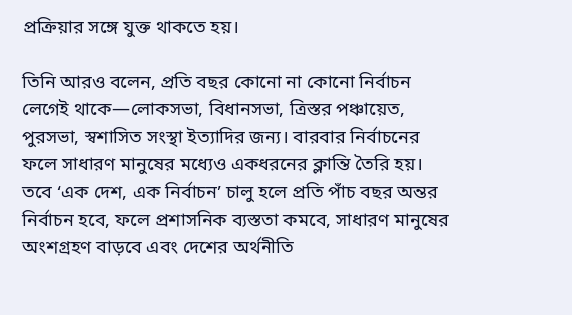প্রক্রিয়ার সঙ্গে যুক্ত থাকতে হয়।

তিনি আরও বলেন, প্রতি বছর কোনো না কোনো নির্বাচন লেগেই থাকে—লোকসভা, বিধানসভা, ত্রিস্তর পঞ্চায়েত, পুরসভা, স্বশাসিত সংস্থা ইত্যাদির জন্য। বারবার নির্বাচনের ফলে সাধারণ মানুষের মধ্যেও একধরনের ক্লান্তি তৈরি হয়। তবে ‘এক দেশ, এক নির্বাচন’ চালু হলে প্রতি পাঁচ বছর অন্তর নির্বাচন হবে, ফলে প্রশাসনিক ব্যস্ততা কমবে, সাধারণ মানুষের অংশগ্রহণ বাড়বে এবং দেশের অর্থনীতি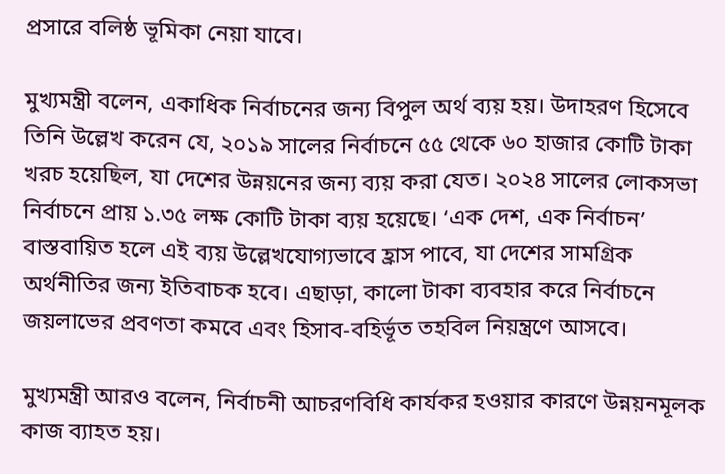প্রসারে বলিষ্ঠ ভূমিকা নেয়া যাবে।

মুখ্যমন্ত্রী বলেন, একাধিক নির্বাচনের জন্য বিপুল অর্থ ব্যয় হয়। উদাহরণ হিসেবে তিনি উল্লেখ করেন যে, ২০১৯ সালের নির্বাচনে ৫৫ থেকে ৬০ হাজার কোটি টাকা খরচ হয়েছিল, যা দেশের উন্নয়নের জন্য ব্যয় করা যেত। ২০২৪ সালের লোকসভা নির্বাচনে প্রায় ১.৩৫ লক্ষ কোটি টাকা ব্যয় হয়েছে। ‘এক দেশ, এক নির্বাচন’ বাস্তবায়িত হলে এই ব্যয় উল্লেখযোগ্যভাবে হ্রাস পাবে, যা দেশের সামগ্রিক অর্থনীতির জন্য ইতিবাচক হবে। এছাড়া, কালো টাকা ব্যবহার করে নির্বাচনে জয়লাভের প্রবণতা কমবে এবং হিসাব-বহির্ভূত তহবিল নিয়ন্ত্রণে আসবে।

মুখ্যমন্ত্রী আরও বলেন, নির্বাচনী আচরণবিধি কার্যকর হওয়ার কারণে উন্নয়নমূলক কাজ ব্যাহত হয়।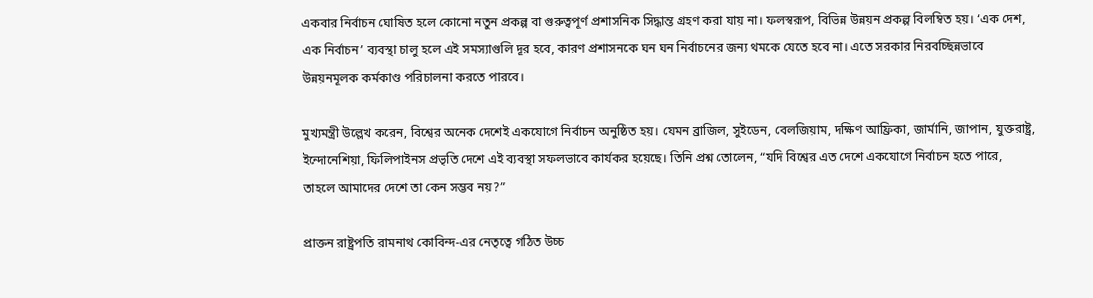একবার নির্বাচন ঘোষিত হলে কোনো নতুন প্রকল্প বা গুরুত্বপূর্ণ প্রশাসনিক সিদ্ধান্ত গ্রহণ করা যায় না। ফলস্বরূপ, বিভিন্ন উন্নয়ন প্রকল্প বিলম্বিত হয়। ‘এক দেশ, এক নির্বাচন’ ব্যবস্থা চালু হলে এই সমস্যাগুলি দূর হবে, কারণ প্রশাসনকে ঘন ঘন নির্বাচনের জন্য থমকে যেতে হবে না। এতে সরকার নিরবচ্ছিন্নভাবে উন্নয়নমূলক কর্মকাণ্ড পরিচালনা করতে পারবে।

মুখ্যমন্ত্রী উল্লেখ করেন, বিশ্বের অনেক দেশেই একযোগে নির্বাচন অনুষ্ঠিত হয়। যেমন ব্রাজিল, সুইডেন, বেলজিয়াম, দক্ষিণ আফ্রিকা, জার্মানি, জাপান, যুক্তরাষ্ট্র, ইন্দোনেশিয়া, ফিলিপাইনস প্রভৃতি দেশে এই ব্যবস্থা সফলভাবে কার্যকর হয়েছে। তিনি প্রশ্ন তোলেন, “যদি বিশ্বের এত দেশে একযোগে নির্বাচন হতে পারে, তাহলে আমাদের দেশে তা কেন সম্ভব নয়?”

প্রাক্তন রাষ্ট্রপতি রামনাথ কোবিন্দ-এর নেতৃত্বে গঠিত উচ্চ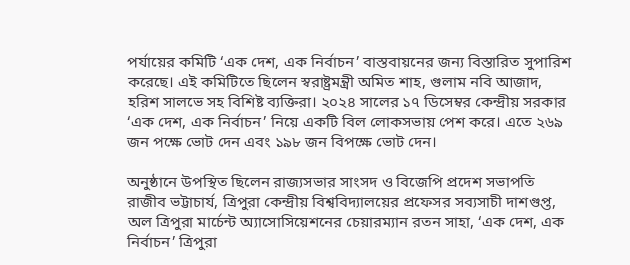পর্যায়ের কমিটি ‘এক দেশ, এক নির্বাচন’ বাস্তবায়নের জন্য বিস্তারিত সুপারিশ করেছে। এই কমিটিতে ছিলেন স্বরাষ্ট্রমন্ত্রী অমিত শাহ, গুলাম নবি আজাদ, হরিশ সালভে সহ বিশিষ্ট ব্যক্তিরা। ২০২৪ সালের ১৭ ডিসেম্বর কেন্দ্রীয় সরকার ‘এক দেশ, এক নির্বাচন’ নিয়ে একটি বিল লোকসভায় পেশ করে। এতে ২৬৯ জন পক্ষে ভোট দেন এবং ১৯৮ জন বিপক্ষে ভোট দেন।

অনুষ্ঠানে উপস্থিত ছিলেন রাজ্যসভার সাংসদ ও বিজেপি প্রদেশ সভাপতি রাজীব ভট্টাচার্য, ত্রিপুরা কেন্দ্রীয় বিশ্ববিদ্যালয়ের প্রফেসর সব্যসাচী দাশগুপ্ত, অল ত্রিপুরা মার্চেন্ট অ্যাসোসিয়েশনের চেয়ারম্যান রতন সাহা, ‘এক দেশ, এক নির্বাচন’ ত্রিপুরা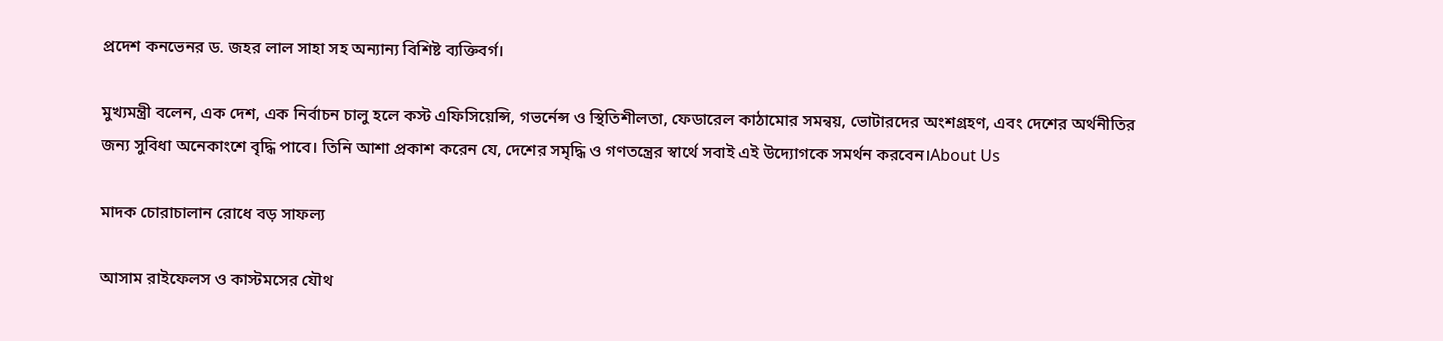প্রদেশ কনভেনর ড. জহর লাল সাহা সহ অন্যান্য বিশিষ্ট ব্যক্তিবর্গ।

মুখ্যমন্ত্রী বলেন, এক দেশ, এক নির্বাচন চালু হলে কস্ট এফিসিয়েন্সি, গভর্নেন্স ও স্থিতিশীলতা, ফেডারেল কাঠামোর সমন্বয়, ভোটারদের অংশগ্রহণ, এবং দেশের অর্থনীতির জন্য সুবিধা অনেকাংশে বৃদ্ধি পাবে। তিনি আশা প্রকাশ করেন যে, দেশের সমৃদ্ধি ও গণতন্ত্রের স্বার্থে সবাই এই উদ্যোগকে সমর্থন করবেন।About Us

মাদক চোরাচালান রোধে বড় সাফল্য

আসাম রাইফেলস ও কাস্টমসের যৌথ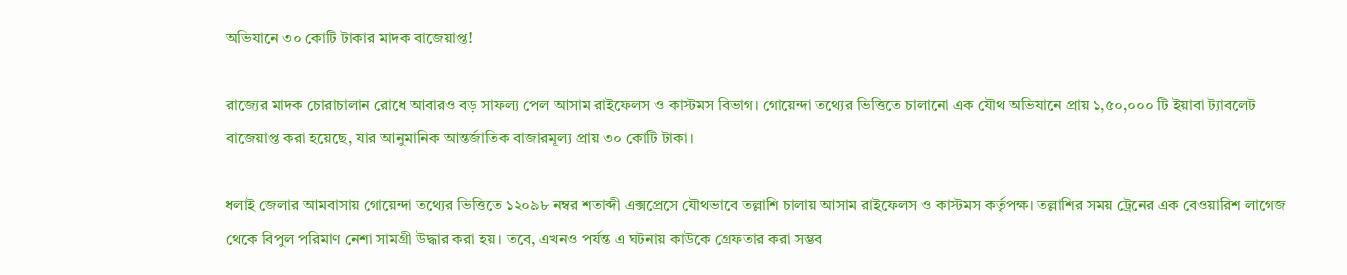অভিযানে ৩০ কোটি টাকার মাদক বাজেয়াপ্ত!

রাজ্যের মাদক চোরাচালান রোধে আবারও বড় সাফল্য পেল আসাম রাইফেলস ও কাস্টমস বিভাগ। গোয়েন্দা তথ্যের ভিত্তিতে চালানো এক যৌথ অভিযানে প্রায় ১,৫০,০০০ টি ইয়াবা ট্যাবলেট বাজেয়াপ্ত করা হয়েছে, যার আনুমানিক আন্তর্জাতিক বাজারমূল্য প্রায় ৩০ কোটি টাকা।

ধলাই জেলার আমবাসায় গোয়েন্দা তথ্যের ভিত্তিতে ১২০৯৮ নম্বর শতাব্দী এক্সপ্রেসে যৌথভাবে তল্লাশি চালায় আসাম রাইফেলস ও কাস্টমস কর্তৃপক্ষ। তল্লাশির সময় ট্রেনের এক বেওয়ারিশ লাগেজ থেকে বিপুল পরিমাণ নেশা সামগ্রী উদ্ধার করা হয়। তবে, এখনও পর্যন্ত এ ঘটনায় কাউকে গ্রেফতার করা সম্ভব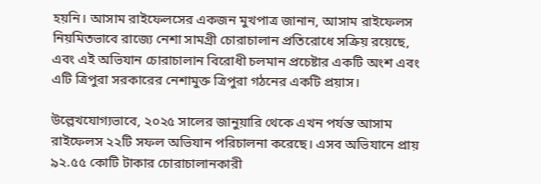হয়নি। আসাম রাইফেলসের একজন মুখপাত্র জানান, আসাম রাইফেলস নিয়মিতভাবে রাজ্যে নেশা সামগ্রী চোরাচালান প্রতিরোধে সক্রিয় রয়েছে, এবং এই অভিযান চোরাচালান বিরোধী চলমান প্রচেষ্টার একটি অংশ এবং এটি ত্রিপুরা সরকারের নেশামুক্ত ত্রিপুরা গঠনের একটি প্রয়াস।

উল্লেখযোগ্যভাবে, ২০২৫ সালের জানুয়ারি থেকে এখন পর্যন্ত আসাম রাইফেলস ২২টি সফল অভিযান পরিচালনা করেছে। এসব অভিযানে প্রায় ৯২.৫৫ কোটি টাকার চোরাচালানকারী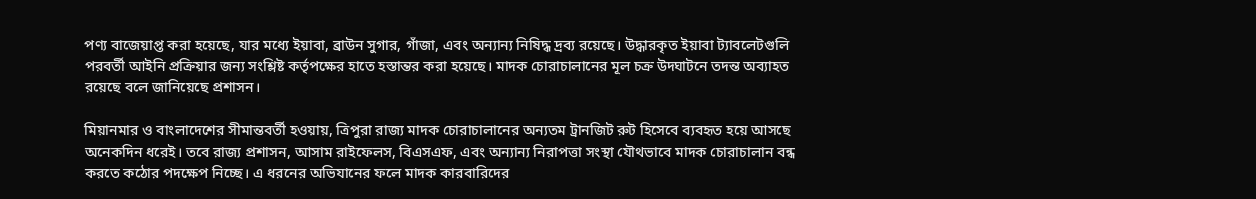পণ্য বাজেয়াপ্ত করা হয়েছে, যার মধ্যে ইয়াবা, ব্রাউন সুগার, গাঁজা, এবং অন্যান্য নিষিদ্ধ দ্রব্য রয়েছে। উদ্ধারকৃত ইয়াবা ট্যাবলেটগুলি পরবর্তী আইনি প্রক্রিয়ার জন্য সংশ্লিষ্ট কর্তৃপক্ষের হাতে হস্তান্তর করা হয়েছে। মাদক চোরাচালানের মূল চক্র উদ্ঘাটনে তদন্ত অব্যাহত রয়েছে বলে জানিয়েছে প্রশাসন।

মিয়ানমার ও বাংলাদেশের সীমান্তবর্তী হওয়ায়, ত্রিপুরা রাজ্য মাদক চোরাচালানের অন্যতম ট্রানজিট রুট হিসেবে ব্যবহৃত হয়ে আসছে অনেকদিন ধরেই। তবে রাজ্য প্রশাসন, আসাম রাইফেলস, বিএসএফ, এবং অন্যান্য নিরাপত্তা সংস্থা যৌথভাবে মাদক চোরাচালান বন্ধ করতে কঠোর পদক্ষেপ নিচ্ছে। এ ধরনের অভিযানের ফলে মাদক কারবারিদের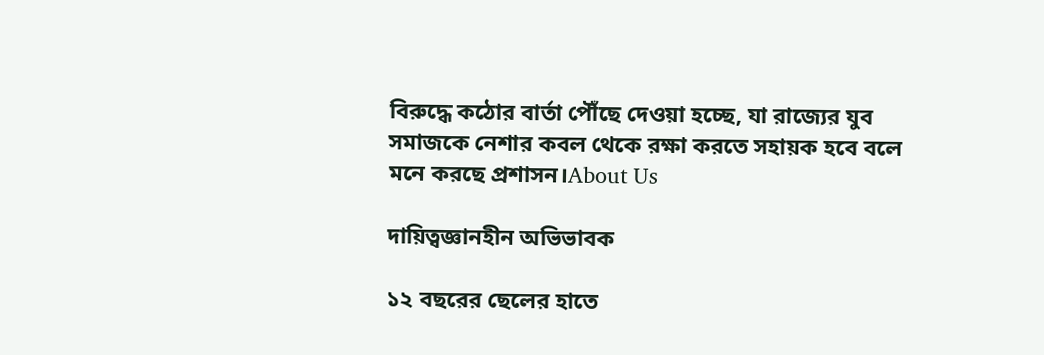বিরুদ্ধে কঠোর বার্তা পৌঁছে দেওয়া হচ্ছে, যা রাজ্যের যুব সমাজকে নেশার কবল থেকে রক্ষা করতে সহায়ক হবে বলে মনে করছে প্রশাসন।About Us

দায়িত্বজ্ঞানহীন অভিভাবক

১২ বছরের ছেলের হাতে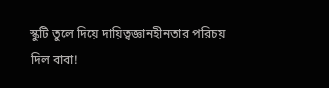স্কুটি তুলে দিয়ে দায়িত্বজ্ঞানহীনতার পরিচয় দিল বাবা!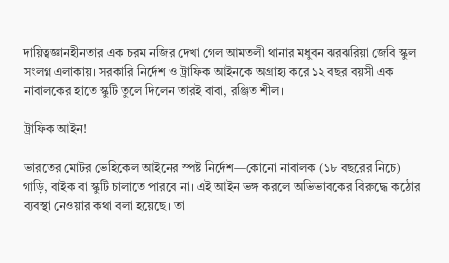দায়িত্বজ্ঞানহীনতার এক চরম নজির দেখা গেল আমতলী থানার মধুবন ঝরঝরিয়া জেবি স্কুল সংলগ্ন এলাকায়। সরকারি নির্দেশ ও ট্রাফিক আইনকে অগ্রাহ্য করে ১২ বছর বয়সী এক নাবালকের হাতে স্কুটি তুলে দিলেন তারই বাবা, রঞ্জিত শীল।

ট্রাফিক আইন!

ভারতের মোটর ভেহিকেল আইনের স্পষ্ট নির্দেশ—কোনো নাবালক (১৮ বছরের নিচে) গাড়ি, বাইক বা স্কুটি চালাতে পারবে না। এই আইন ভঙ্গ করলে অভিভাবকের বিরুদ্ধে কঠোর ব্যবস্থা নেওয়ার কথা বলা হয়েছে। তা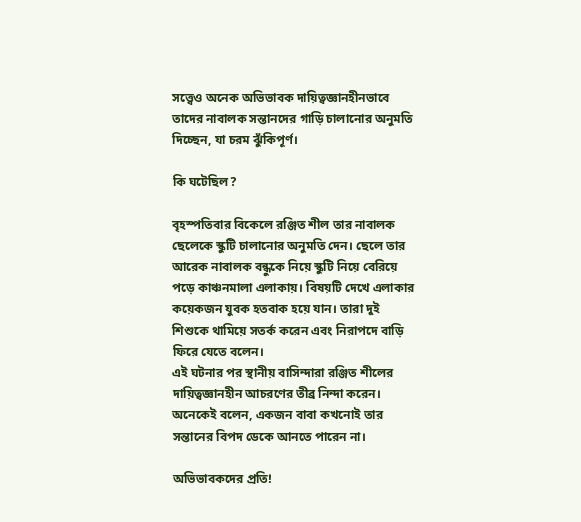সত্ত্বেও অনেক অভিভাবক দায়িত্বজ্ঞানহীনভাবে তাদের নাবালক সন্তানদের গাড়ি চালানোর অনুমতি দিচ্ছেন, যা চরম ঝুঁকিপূর্ণ।

কি ঘটেছিল?

বৃহস্পতিবার বিকেলে রঞ্জিত শীল তার নাবালক ছেলেকে স্কুটি চালানোর অনুমতি দেন। ছেলে তার আরেক নাবালক বন্ধুকে নিয়ে স্কুটি নিয়ে বেরিয়ে পড়ে কাঞ্চনমালা এলাকায়। বিষয়টি দেখে এলাকার কয়েকজন যুবক হতবাক হয়ে যান। তারা দুই শিশুকে থামিয়ে সতর্ক করেন এবং নিরাপদে বাড়ি ফিরে যেতে বলেন।
এই ঘটনার পর স্থানীয় বাসিন্দারা রঞ্জিত শীলের দায়িত্বজ্ঞানহীন আচরণের তীব্র নিন্দা করেন। অনেকেই বলেন, একজন বাবা কখনোই তার সন্তানের বিপদ ডেকে আনতে পারেন না।

অভিভাবকদের প্রতি!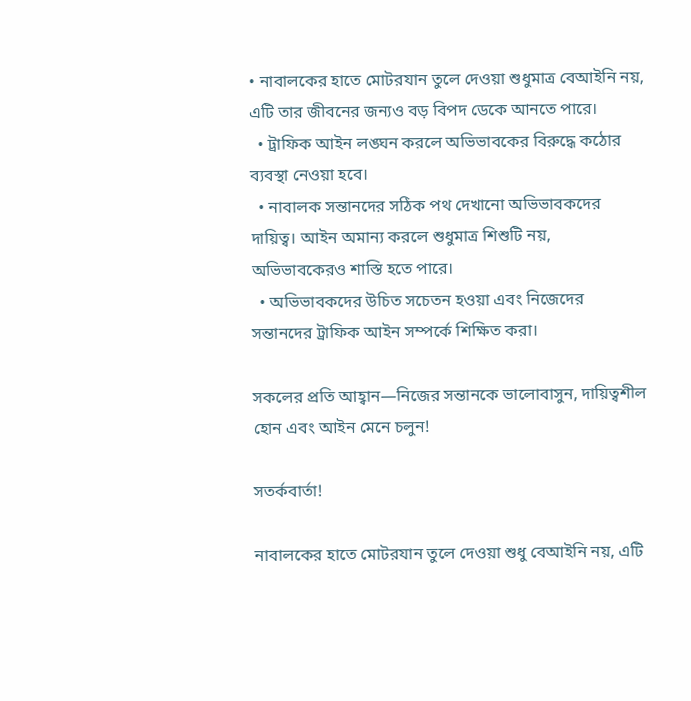• নাবালকের হাতে মোটরযান তুলে দেওয়া শুধুমাত্র বেআইনি নয়, এটি তার জীবনের জন্যও বড় বিপদ ডেকে আনতে পারে।
  • ট্রাফিক আইন লঙ্ঘন করলে অভিভাবকের বিরুদ্ধে কঠোর ব্যবস্থা নেওয়া হবে।
  • নাবালক সন্তানদের সঠিক পথ দেখানো অভিভাবকদের দায়িত্ব। আইন অমান্য করলে শুধুমাত্র শিশুটি নয়, অভিভাবকেরও শাস্তি হতে পারে।
  • অভিভাবকদের উচিত সচেতন হওয়া এবং নিজেদের সন্তানদের ট্রাফিক আইন সম্পর্কে শিক্ষিত করা।

সকলের প্রতি আহ্বান—নিজের সন্তানকে ভালোবাসুন, দায়িত্বশীল হোন এবং আইন মেনে চলুন!

সতর্কবার্তা!

নাবালকের হাতে মোটরযান তুলে দেওয়া শুধু বেআইনি নয়, এটি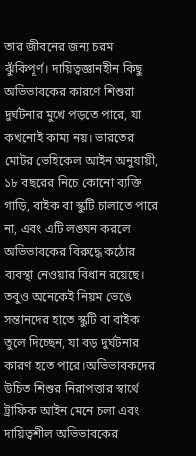তার জীবনের জন্য চরম ঝুঁকিপূর্ণ। দায়িত্বজ্ঞানহীন কিছু অভিভাবকের কারণে শিশুরা দুর্ঘটনার মুখে পড়তে পারে, যা কখনোই কাম্য নয়। ভারতের মোটর ভেহিকেল আইন অনুযায়ী, ১৮ বছরের নিচে কোনো ব্যক্তি গাড়ি, বাইক বা স্কুটি চালাতে পারে না, এবং এটি লঙ্ঘন করলে অভিভাবকের বিরুদ্ধে কঠোর ব্যবস্থা নেওয়ার বিধান রয়েছে। তবুও অনেকেই নিয়ম ভেঙে সন্তানদের হাতে স্কুটি বা বাইক তুলে দিচ্ছেন, যা বড় দুর্ঘটনার কারণ হতে পারে।অভিভাবকদের উচিত শিশুর নিরাপত্তার স্বার্থে ট্রাফিক আইন মেনে চলা এবং দায়িত্বশীল অভিভাবকের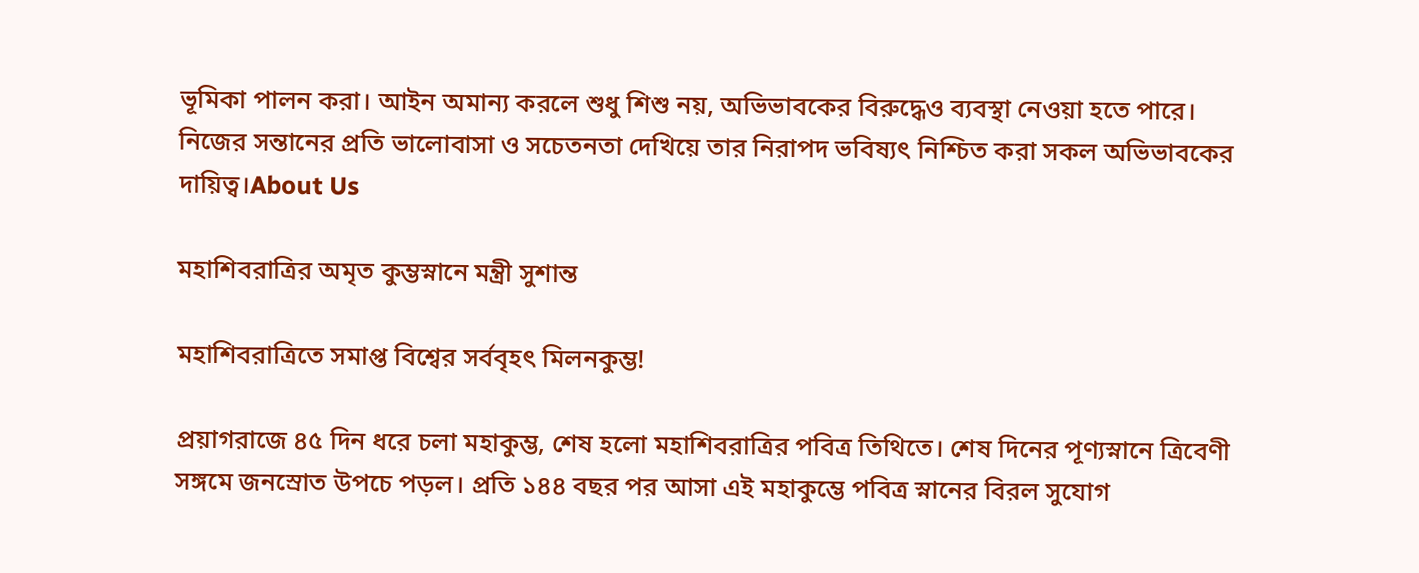ভূমিকা পালন করা। আইন অমান্য করলে শুধু শিশু নয়, অভিভাবকের বিরুদ্ধেও ব্যবস্থা নেওয়া হতে পারে। নিজের সন্তানের প্রতি ভালোবাসা ও সচেতনতা দেখিয়ে তার নিরাপদ ভবিষ্যৎ নিশ্চিত করা সকল অভিভাবকের দায়িত্ব।About Us

মহাশিবরাত্রির অমৃত কুম্ভস্নানে মন্ত্রী সুশান্ত

মহাশিবরাত্রিতে সমাপ্ত বিশ্বের সর্ববৃহৎ মিলনকুম্ভ!

প্রয়াগরাজে ৪৫ দিন ধরে চলা মহাকুম্ভ, শেষ হলো মহাশিবরাত্রির পবিত্র তিথিতে। শেষ দিনের পূণ্যস্নানে ত্রিবেণী সঙ্গমে জনস্রোত উপচে পড়ল। প্রতি ১৪৪ বছর পর আসা এই মহাকুম্ভে পবিত্র স্নানের বিরল সুযোগ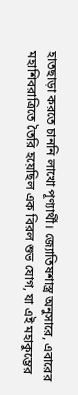হাতছাড়া করতে চাননি লাখো পূণ্যার্থী। জ্যোতিষশাস্ত্র অনুসারে, এবারের মহাশিবরাত্রিতে তৈরি হয়েছিল এক বিরল শুভ যোগ, যা এই মহাকুম্ভের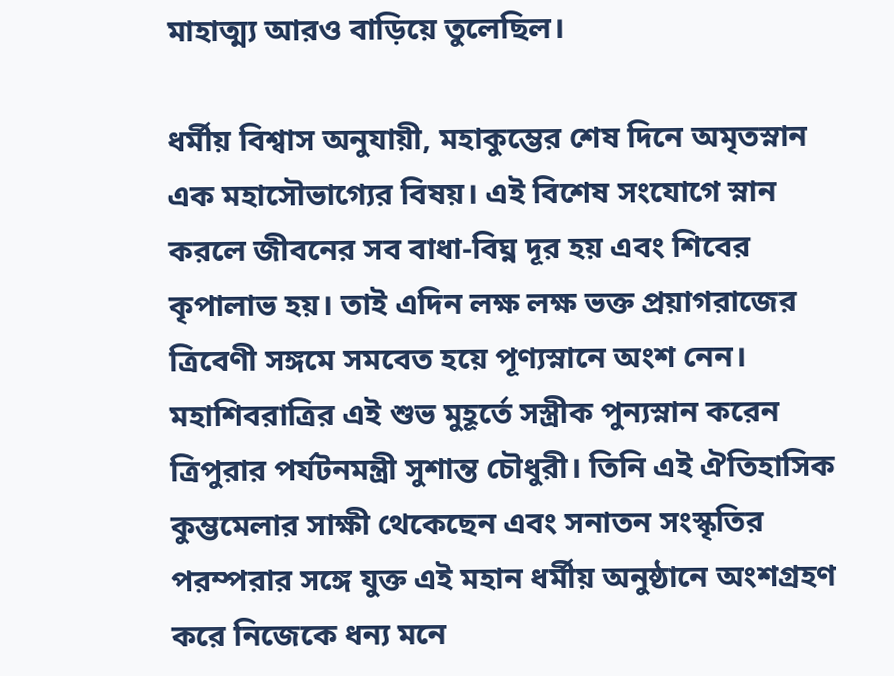মাহাত্ম্য আরও বাড়িয়ে তুলেছিল।

ধর্মীয় বিশ্বাস অনুযায়ী, মহাকুম্ভের শেষ দিনে অমৃতস্নান এক মহাসৌভাগ্যের বিষয়। এই বিশেষ সংযোগে স্নান করলে জীবনের সব বাধা-বিঘ্ন দূর হয় এবং শিবের কৃপালাভ হয়। তাই এদিন লক্ষ লক্ষ ভক্ত প্রয়াগরাজের ত্রিবেণী সঙ্গমে সমবেত হয়ে পূণ্যস্নানে অংশ নেন। মহাশিবরাত্রির এই শুভ মুহূর্তে সস্ত্রীক পুন্যস্নান করেন ত্রিপুরার পর্যটনমন্ত্রী সুশান্ত চৌধুরী। তিনি এই ঐতিহাসিক কুম্ভমেলার সাক্ষী থেকেছেন এবং সনাতন সংস্কৃতির পরম্পরার সঙ্গে যুক্ত এই মহান ধর্মীয় অনুষ্ঠানে অংশগ্রহণ করে নিজেকে ধন্য মনে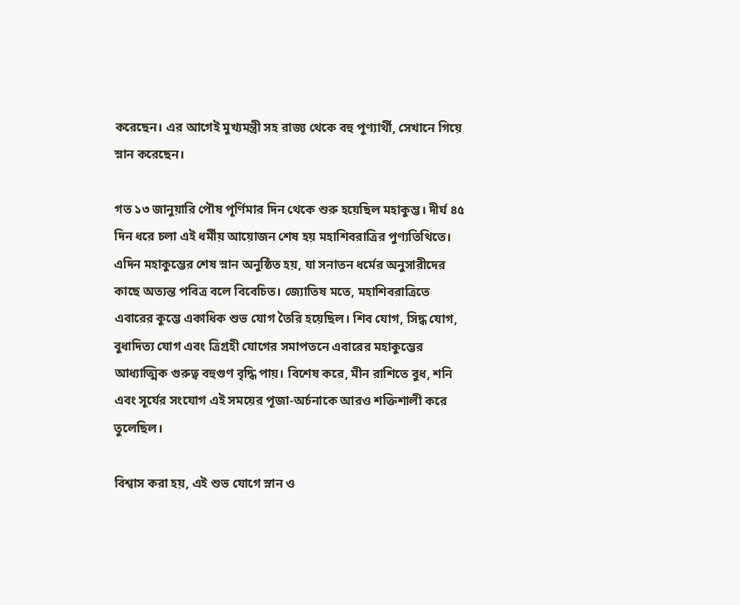করেছেন। এর আগেই মুখ্যমন্ত্রী সহ রাজ্য থেকে বহু পুণ্যার্থী, সেখানে গিয়ে স্নান করেছেন।

গত ১৩ জানুয়ারি পৌষ পূর্ণিমার দিন থেকে শুরু হয়েছিল মহাকুম্ভ। দীর্ঘ ৪৫ দিন ধরে চলা এই ধর্মীয় আয়োজন শেষ হয় মহাশিবরাত্রির পুণ্যতিথিতে। এদিন মহাকুম্ভের শেষ স্নান অনুষ্ঠিত হয়, যা সনাতন ধর্মের অনুসারীদের কাছে অত্যন্ত পবিত্র বলে বিবেচিত। জ্যোতিষ মতে, মহাশিবরাত্রিতে এবারের কুম্ভে একাধিক শুভ যোগ তৈরি হয়েছিল। শিব যোগ, সিদ্ধ যোগ, বুধাদিত্য যোগ এবং ত্রিগ্রহী যোগের সমাপতনে এবারের মহাকুম্ভের আধ্যাত্মিক গুরুত্ব বহুগুণ বৃদ্ধি পায়। বিশেষ করে, মীন রাশিতে বুধ, শনি এবং সূর্যের সংযোগ এই সময়ের পূজা-অর্চনাকে আরও শক্তিশালী করে তুলেছিল।

বিশ্বাস করা হয়, এই শুভ যোগে স্নান ও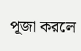পূজা করলে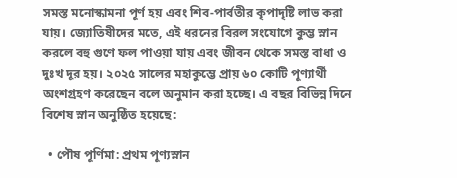সমস্ত মনোস্কামনা পূর্ণ হয় এবং শিব-পার্বতীর কৃপাদৃষ্টি লাভ করা যায়। জ্যোতিষীদের মতে, এই ধরনের বিরল সংযোগে কুম্ভ স্নান করলে বহু গুণে ফল পাওয়া যায় এবং জীবন থেকে সমস্ত বাধা ও দুঃখ দূর হয়। ২০২৫ সালের মহাকুম্ভে প্রায় ৬০ কোটি পূণ্যার্থী অংশগ্রহণ করেছেন বলে অনুমান করা হচ্ছে। এ বছর বিভিন্ন দিনে বিশেষ স্নান অনুষ্ঠিত হয়েছে:

  • পৌষ পূর্ণিমা: প্রথম পূণ্যস্নান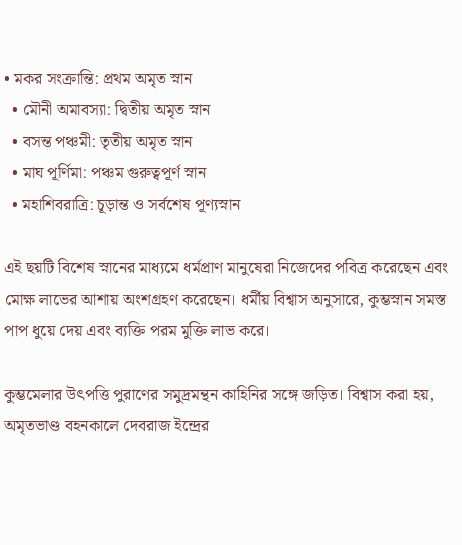• মকর সংক্রান্তি: প্রথম অমৃত স্নান
  • মৌনী অমাবস্যা: দ্বিতীয় অমৃত স্নান
  • বসন্ত পঞ্চমী: তৃতীয় অমৃত স্নান
  • মাঘ পূর্ণিমা: পঞ্চম গুরুত্বপূর্ণ স্নান
  • মহাশিবরাত্রি: চূড়ান্ত ও সর্বশেষ পূণ্যস্নান

এই ছয়টি বিশেষ স্নানের মাধ্যমে ধর্মপ্রাণ মানুষেরা নিজেদের পবিত্র করেছেন এবং মোক্ষ লাভের আশায় অংশগ্রহণ করেছেন। ধর্মীয় বিশ্বাস অনুসারে, কুম্ভস্নান সমস্ত পাপ ধুয়ে দেয় এবং ব্যক্তি পরম মুক্তি লাভ করে।

কুম্ভমেলার উৎপত্তি পুরাণের সমুদ্রমন্থন কাহিনির সঙ্গে জড়িত। বিশ্বাস করা হয়, অমৃতভাণ্ড বহনকালে দেবরাজ ইন্দ্রের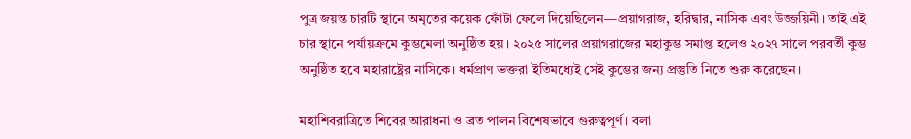পুত্র জয়ন্ত চারটি স্থানে অমৃতের কয়েক ফোঁটা ফেলে দিয়েছিলেন—প্রয়াগরাজ, হরিদ্বার, নাসিক এবং উজ্জয়িনী। তাই এই চার স্থানে পর্যায়ক্রমে কুম্ভমেলা অনুষ্ঠিত হয়। ২০২৫ সালের প্রয়াগরাজের মহাকুম্ভ সমাপ্ত হলেও ২০২৭ সালে পরবর্তী কুম্ভ অনুষ্ঠিত হবে মহারাষ্ট্রের নাসিকে। ধর্মপ্রাণ ভক্তরা ইতিমধ্যেই সেই কুম্ভের জন্য প্রস্তুতি নিতে শুরু করেছেন।

মহাশিবরাত্রিতে শিবের আরাধনা ও ব্রত পালন বিশেষভাবে গুরুত্বপূর্ণ। বলা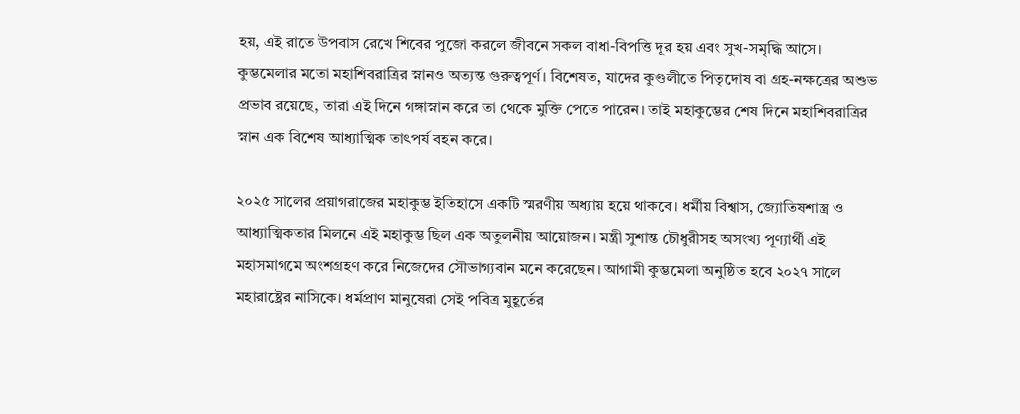হয়, এই রাতে উপবাস রেখে শিবের পুজো করলে জীবনে সকল বাধা-বিপত্তি দূর হয় এবং সুখ-সমৃদ্ধি আসে। কুম্ভমেলার মতো মহাশিবরাত্রির স্নানও অত্যন্ত গুরুত্বপূর্ণ। বিশেষত, যাদের কুণ্ডলীতে পিতৃদোষ বা গ্রহ-নক্ষত্রের অশুভ প্রভাব রয়েছে, তারা এই দিনে গঙ্গাস্নান করে তা থেকে মুক্তি পেতে পারেন। তাই মহাকুম্ভের শেষ দিনে মহাশিবরাত্রির স্নান এক বিশেষ আধ্যাত্মিক তাৎপর্য বহন করে।

২০২৫ সালের প্রয়াগরাজের মহাকুম্ভ ইতিহাসে একটি স্মরণীয় অধ্যায় হয়ে থাকবে। ধর্মীয় বিশ্বাস, জ্যোতিষশাস্ত্র ও আধ্যাত্মিকতার মিলনে এই মহাকুম্ভ ছিল এক অতুলনীয় আয়োজন। মন্ত্রী সুশান্ত চৌধুরীসহ অসংখ্য পূণ্যার্থী এই মহাসমাগমে অংশগ্রহণ করে নিজেদের সৌভাগ্যবান মনে করেছেন। আগামী কুম্ভমেলা অনুষ্ঠিত হবে ২০২৭ সালে মহারাষ্ট্রের নাসিকে। ধর্মপ্রাণ মানুষেরা সেই পবিত্র মুহূর্তের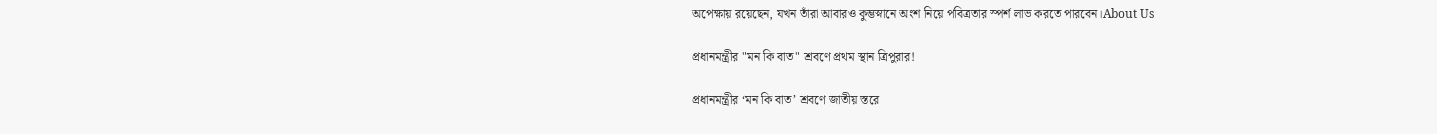অপেক্ষায় রয়েছেন, যখন তাঁরা আবারও কুম্ভস্নানে অংশ নিয়ে পবিত্রতার স্পর্শ লাভ করতে পারবেন।About Us

প্রধানমন্ত্রীর "মন কি বাত" শ্রবণে প্রথম স্থান ত্রিপুরার!

প্রধানমন্ত্রীর ‘মন কি বাত’ শ্রবণে জাতীয় স্তরে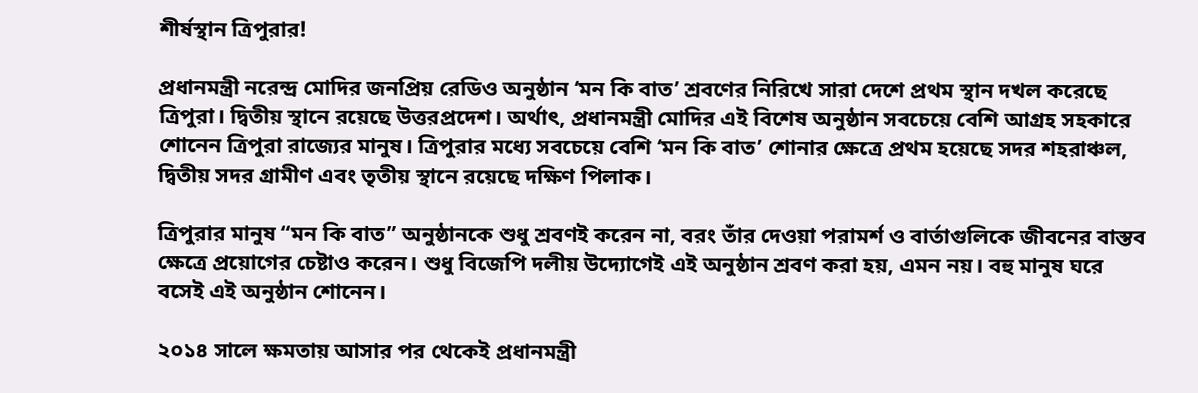শীর্ষস্থান ত্রিপুরার!

প্রধানমন্ত্রী নরেন্দ্র মোদির জনপ্রিয় রেডিও অনুষ্ঠান ‘মন কি বাত’ শ্রবণের নিরিখে সারা দেশে প্রথম স্থান দখল করেছে ত্রিপুরা। দ্বিতীয় স্থানে রয়েছে উত্তরপ্রদেশ। অর্থাৎ, প্রধানমন্ত্রী মোদির এই বিশেষ অনুষ্ঠান সবচেয়ে বেশি আগ্রহ সহকারে শোনেন ত্রিপুরা রাজ্যের মানুষ। ত্রিপুরার মধ্যে সবচেয়ে বেশি ‘মন কি বাত’ শোনার ক্ষেত্রে প্রথম হয়েছে সদর শহরাঞ্চল, দ্বিতীয় সদর গ্রামীণ এবং তৃতীয় স্থানে রয়েছে দক্ষিণ পিলাক।

ত্রিপুরার মানুষ “মন কি বাত” অনুষ্ঠানকে শুধু শ্রবণই করেন না, বরং তাঁর দেওয়া পরামর্শ ও বার্তাগুলিকে জীবনের বাস্তব ক্ষেত্রে প্রয়োগের চেষ্টাও করেন। শুধু বিজেপি দলীয় উদ্যোগেই এই অনুষ্ঠান শ্রবণ করা হয়, এমন নয়। বহু মানুষ ঘরে বসেই এই অনুষ্ঠান শোনেন।

২০১৪ সালে ক্ষমতায় আসার পর থেকেই প্রধানমন্ত্রী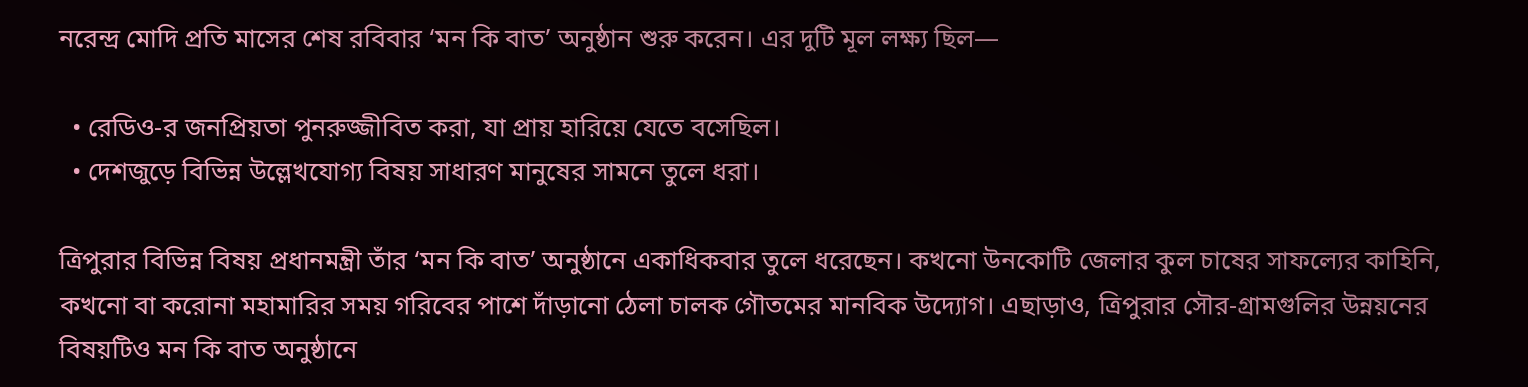নরেন্দ্র মোদি প্রতি মাসের শেষ রবিবার ‘মন কি বাত’ অনুষ্ঠান শুরু করেন। এর দুটি মূল লক্ষ্য ছিল—

  • রেডিও-র জনপ্রিয়তা পুনরুজ্জীবিত করা, যা প্রায় হারিয়ে যেতে বসেছিল।
  • দেশজুড়ে বিভিন্ন উল্লেখযোগ্য বিষয় সাধারণ মানুষের সামনে তুলে ধরা।

ত্রিপুরার বিভিন্ন বিষয় প্রধানমন্ত্রী তাঁর ‘মন কি বাত’ অনুষ্ঠানে একাধিকবার তুলে ধরেছেন। কখনো উনকোটি জেলার কুল চাষের সাফল্যের কাহিনি, কখনো বা করোনা মহামারির সময় গরিবের পাশে দাঁড়ানো ঠেলা চালক গৌতমের মানবিক উদ্যোগ। এছাড়াও, ত্রিপুরার সৌর-গ্রামগুলির উন্নয়নের বিষয়টিও মন কি বাত অনুষ্ঠানে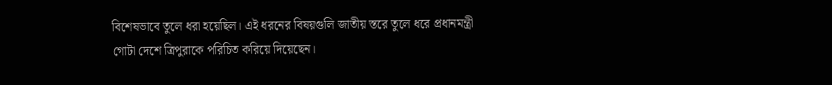বিশেষভাবে তুলে ধরা হয়েছিল। এই ধরনের বিষয়গুলি জাতীয় স্তরে তুলে ধরে প্রধানমন্ত্রী গোটা দেশে ত্রিপুরাকে পরিচিত করিয়ে দিয়েছেন।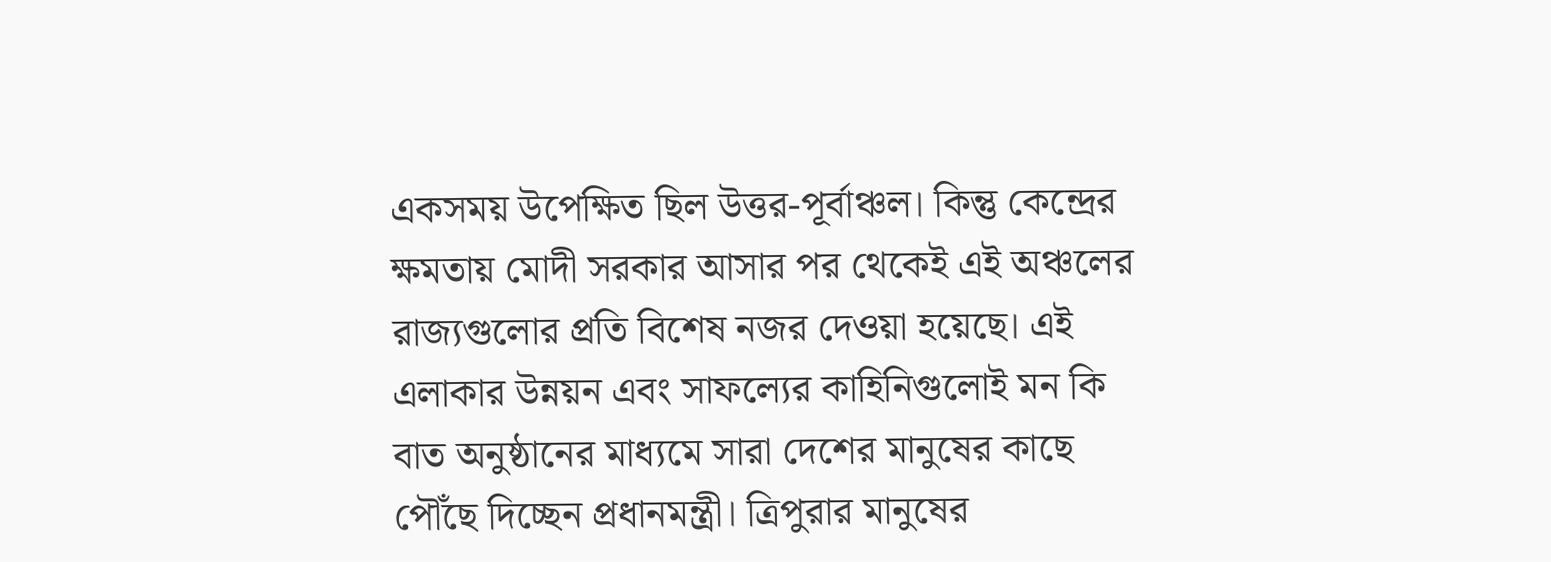একসময় উপেক্ষিত ছিল উত্তর-পূর্বাঞ্চল। কিন্তু কেন্দ্রের ক্ষমতায় মোদী সরকার আসার পর থেকেই এই অঞ্চলের রাজ্যগুলোর প্রতি বিশেষ নজর দেওয়া হয়েছে। এই এলাকার উন্নয়ন এবং সাফল্যের কাহিনিগুলোই মন কি বাত অনুষ্ঠানের মাধ্যমে সারা দেশের মানুষের কাছে পৌঁছে দিচ্ছেন প্রধানমন্ত্রী। ত্রিপুরার মানুষের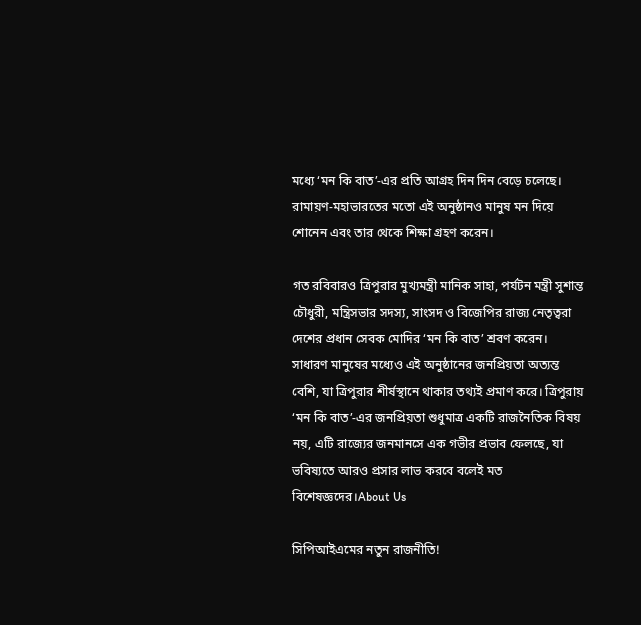মধ্যে ‘মন কি বাত’-এর প্রতি আগ্রহ দিন দিন বেড়ে চলেছে। রামায়ণ-মহাভারতের মতো এই অনুষ্ঠানও মানুষ মন দিয়ে শোনেন এবং তার থেকে শিক্ষা গ্রহণ করেন।

গত রবিবারও ত্রিপুরার মুখ্যমন্ত্রী মানিক সাহা, পর্যটন মন্ত্রী সুশান্ত চৌধুরী, মন্ত্রিসভার সদস্য, সাংসদ ও বিজেপির রাজ্য নেতৃত্বরা দেশের প্রধান সেবক মোদির ‘মন কি বাত’ শ্রবণ করেন। সাধারণ মানুষের মধ্যেও এই অনুষ্ঠানের জনপ্রিয়তা অত্যন্ত বেশি, যা ত্রিপুরার শীর্ষস্থানে থাকার তথ্যই প্রমাণ করে। ত্রিপুরায় ‘মন কি বাত’-এর জনপ্রিয়তা শুধুমাত্র একটি রাজনৈতিক বিষয় নয়, এটি রাজ্যের জনমানসে এক গভীর প্রভাব ফেলছে, যা ভবিষ্যতে আরও প্রসার লাভ করবে বলেই মত বিশেষজ্ঞদের।About Us

সিপিআইএমের নতুন রাজনীতি!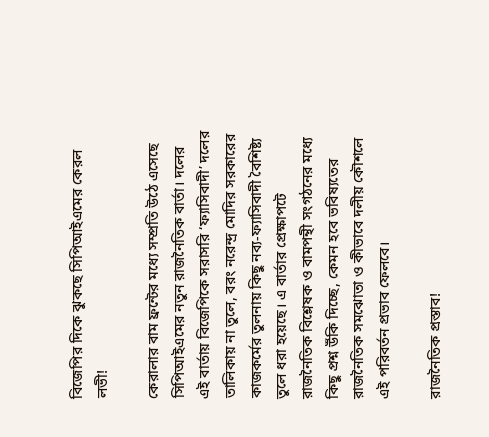বিজেপির দিকে ঝুকছে সিপিআইএমের কেরল লভী!

কেরালার বাম ফ্রন্টের মধ্যে সম্প্রতি উঠে এসেছে সিপিআইএমের নতুন রাজনৈতিক বার্তা। দলের এই বার্তায় বিজেপিকে সরাসরি ‘ফ্যাসিবাদী’ দলের তালিকায় না তুলে, বরং নরেন্দ্র মোদির সরকারের কাজকর্মের তুলনায় কিছু নব্য-ফ্যাসিবাদী বৈশিষ্ট্য তুলে ধরা হয়েছে। এ বার্তার প্রেক্ষাপটে রাজনৈতিক বিশ্লেষক ও বামপন্থী সংগঠনের মধ্যে কিছু প্রশ্ন উঁকি দিচ্ছে, কেমন হবে ভবিষ্যতের রাজনৈতিক সমঝোতা ও কীভাবে দলীয় কৌশলে এই পরিবর্তন প্রভাব ফেলবে।

রাজনৈতিক প্রস্তাব!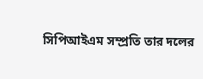সিপিআইএম সম্প্রতি তার দলের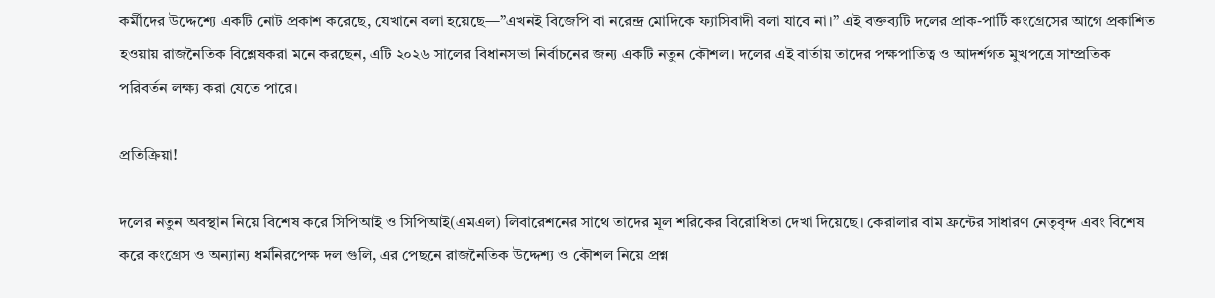কর্মীদের উদ্দেশ্যে একটি নোট প্রকাশ করেছে, যেখানে বলা হয়েছে—”এখনই বিজেপি বা নরেন্দ্র মোদিকে ফ্যাসিবাদী বলা যাবে না।” এই বক্তব্যটি দলের প্রাক-পার্টি কংগ্রেসের আগে প্রকাশিত হওয়ায় রাজনৈতিক বিশ্লেষকরা মনে করছেন, এটি ২০২৬ সালের বিধানসভা নির্বাচনের জন্য একটি নতুন কৌশল। দলের এই বার্তায় তাদের পক্ষপাতিত্ব ও আদর্শগত মুখপত্রে সাম্প্রতিক পরিবর্তন লক্ষ্য করা যেতে পারে।

প্রতিক্রিয়া!

দলের নতুন অবস্থান নিয়ে বিশেষ করে সিপিআই ও সিপিআই(এমএল) লিবারেশনের সাথে তাদের মূল শরিকের বিরোধিতা দেখা দিয়েছে। কেরালার বাম ফ্রন্টের সাধারণ নেতৃবৃন্দ এবং বিশেষ করে কংগ্রেস ও অন্যান্য ধর্মনিরপেক্ষ দল গুলি, এর পেছনে রাজনৈতিক উদ্দেশ্য ও কৌশল নিয়ে প্রশ্ন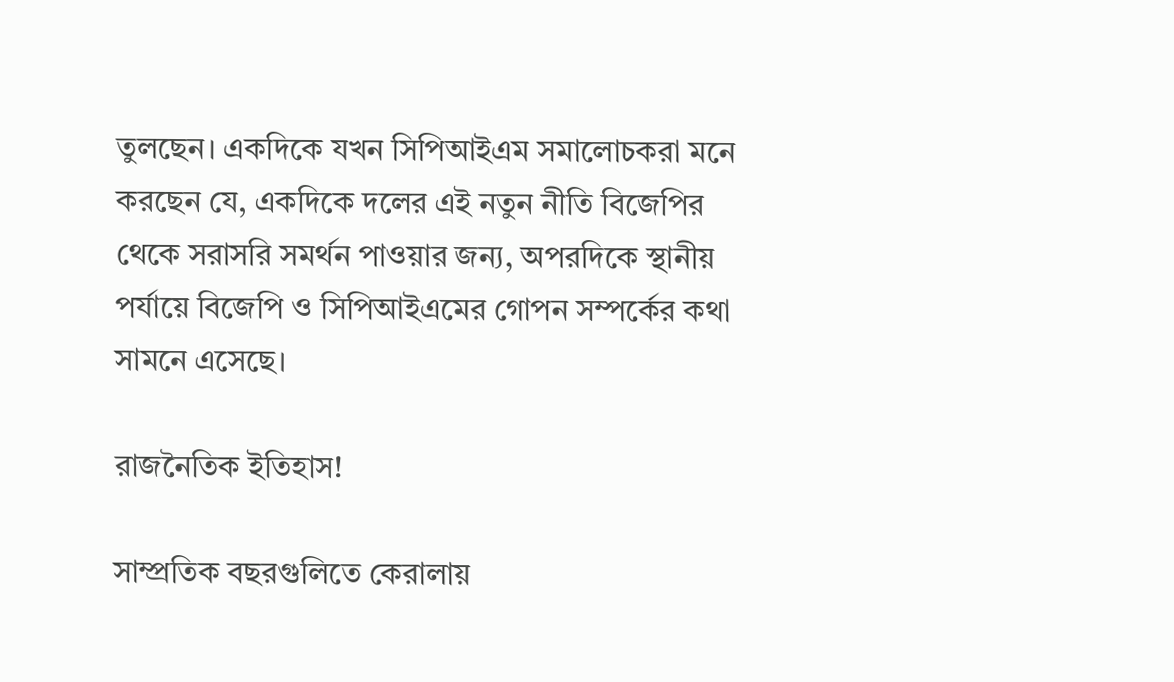তুলছেন। একদিকে যখন সিপিআইএম সমালোচকরা মনে করছেন যে, একদিকে দলের এই নতুন নীতি বিজেপির থেকে সরাসরি সমর্থন পাওয়ার জন্য, অপরদিকে স্থানীয় পর্যায়ে বিজেপি ও সিপিআইএমের গোপন সম্পর্কের কথা সামনে এসেছে।

রাজনৈতিক ইতিহাস!

সাম্প্রতিক বছরগুলিতে কেরালায়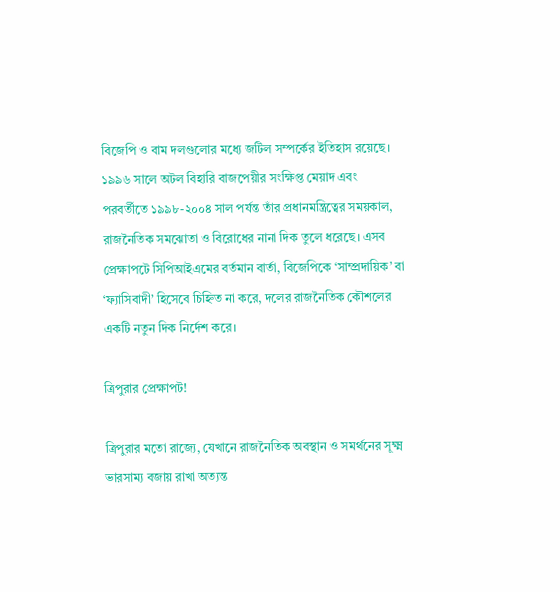বিজেপি ও বাম দলগুলোর মধ্যে জটিল সম্পর্কের ইতিহাস রয়েছে। ১৯৯৬ সালে অটল বিহারি বাজপেয়ীর সংক্ষিপ্ত মেয়াদ এবং পরবর্তীতে ১৯৯৮-২০০৪ সাল পর্যন্ত তাঁর প্রধানমন্ত্রিত্বের সময়কাল, রাজনৈতিক সমঝোতা ও বিরোধের নানা দিক তুলে ধরেছে। এসব প্রেক্ষাপটে সিপিআইএমের বর্তমান বার্তা, বিজেপিকে ‘সাম্প্রদায়িক’ বা ‘ফ্যাসিবাদী’ হিসেবে চিহ্নিত না করে, দলের রাজনৈতিক কৌশলের একটি নতুন দিক নির্দেশ করে।

ত্রিপুরার প্রেক্ষাপট!

ত্রিপুরার মতো রাজ্যে, যেখানে রাজনৈতিক অবস্থান ও সমর্থনের সূক্ষ্ম ভারসাম্য বজায় রাখা অত্যন্ত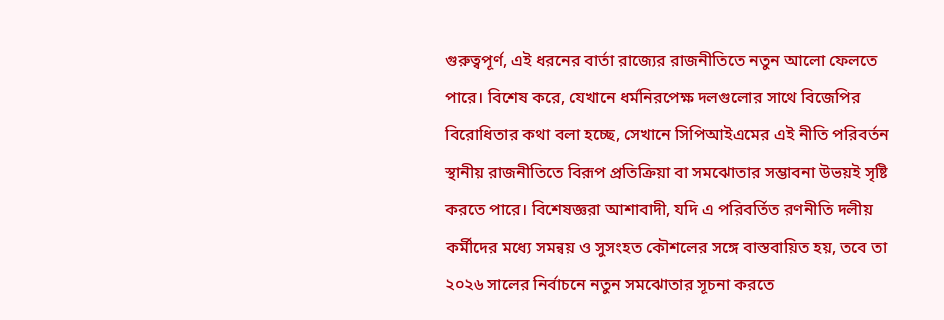গুরুত্বপূর্ণ, এই ধরনের বার্তা রাজ্যের রাজনীতিতে নতুন আলো ফেলতে পারে। বিশেষ করে, যেখানে ধর্মনিরপেক্ষ দলগুলোর সাথে বিজেপির বিরোধিতার কথা বলা হচ্ছে, সেখানে সিপিআইএমের এই নীতি পরিবর্তন স্থানীয় রাজনীতিতে বিরূপ প্রতিক্রিয়া বা সমঝোতার সম্ভাবনা উভয়ই সৃষ্টি করতে পারে। বিশেষজ্ঞরা আশাবাদী, যদি এ পরিবর্তিত রণনীতি দলীয় কর্মীদের মধ্যে সমন্বয় ও সুসংহত কৌশলের সঙ্গে বাস্তবায়িত হয়, তবে তা ২০২৬ সালের নির্বাচনে নতুন সমঝোতার সূচনা করতে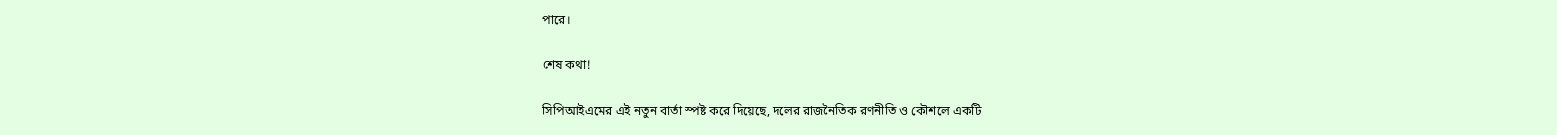পারে।

শেষ কথা!

সিপিআইএমের এই নতুন বার্তা স্পষ্ট করে দিয়েছে, দলের রাজনৈতিক রণনীতি ও কৌশলে একটি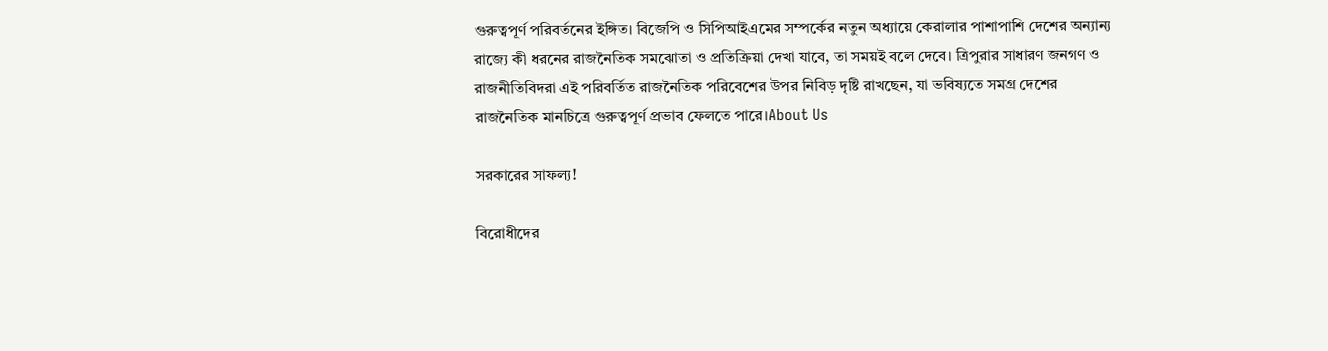গুরুত্বপূর্ণ পরিবর্তনের ইঙ্গিত। বিজেপি ও সিপিআইএমের সম্পর্কের নতুন অধ্যায়ে কেরালার পাশাপাশি দেশের অন্যান্য রাজ্যে কী ধরনের রাজনৈতিক সমঝোতা ও প্রতিক্রিয়া দেখা যাবে, তা সময়ই বলে দেবে। ত্রিপুরার সাধারণ জনগণ ও রাজনীতিবিদরা এই পরিবর্তিত রাজনৈতিক পরিবেশের উপর নিবিড় দৃষ্টি রাখছেন, যা ভবিষ্যতে সমগ্র দেশের রাজনৈতিক মানচিত্রে গুরুত্বপূর্ণ প্রভাব ফেলতে পারে।About Us

সরকারের সাফল্য!

বিরোধীদের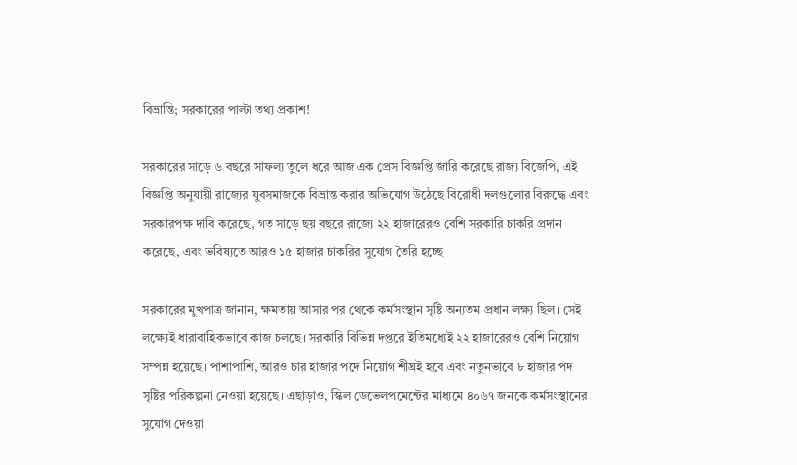বিভ্রান্তি; সরকারের পাল্টা তথ্য প্রকাশ!

সরকারের সাড়ে ৬ বছরে সাফল্য তুলে ধরে আজ এক প্রেস বিজ্ঞপ্তি জারি করেছে রাজ্য বিজেপি, এই বিজ্ঞপ্তি অনুযায়ী রাজ্যের যুবসমাজকে বিভ্রান্ত করার অভিযোগ উঠেছে বিরোধী দলগুলোর বিরুদ্ধে এবং সরকারপক্ষ দাবি করেছে, গত সাড়ে ছয় বছরে রাজ্যে ২২ হাজারেরও বেশি সরকারি চাকরি প্রদান করেছে, এবং ভবিষ্যতে আরও ১৫ হাজার চাকরির সুযোগ তৈরি হচ্ছে

সরকারের মুখপাত্র জানান, ক্ষমতায় আসার পর থেকে কর্মসংস্থান সৃষ্টি অন্যতম প্রধান লক্ষ্য ছিল। সেই লক্ষ্যেই ধারাবাহিকভাবে কাজ চলছে। সরকারি বিভিন্ন দপ্তরে ইতিমধ্যেই ২২ হাজারেরও বেশি নিয়োগ সম্পন্ন হয়েছে। পাশাপাশি, আরও চার হাজার পদে নিয়োগ শীঘ্রই হবে এবং নতুনভাবে ৮ হাজার পদ সৃষ্টির পরিকল্পনা নেওয়া হয়েছে। এছাড়াও, স্কিল ডেভেলপমেন্টের মাধ্যমে ৪০৬৭ জনকে কর্মসংস্থানের সুযোগ দেওয়া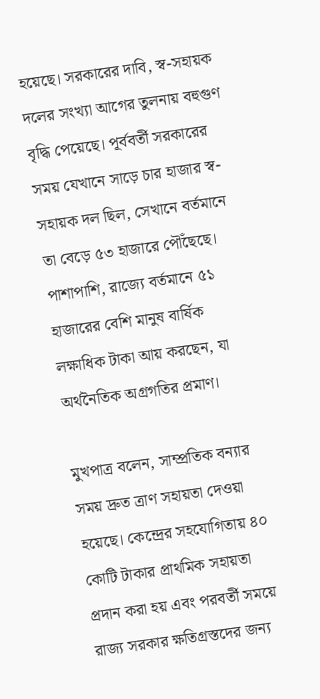হয়েছে। সরকারের দাবি, স্ব-সহায়ক দলের সংখ্যা আগের তুলনায় বহুগুণ বৃদ্ধি পেয়েছে। পূর্ববর্তী সরকারের সময় যেখানে সাড়ে চার হাজার স্ব-সহায়ক দল ছিল, সেখানে বর্তমানে তা বেড়ে ৫৩ হাজারে পৌঁছেছে। পাশাপাশি, রাজ্যে বর্তমানে ৫১ হাজারের বেশি মানুষ বার্ষিক লক্ষাধিক টাকা আয় করছেন, যা অর্থনৈতিক অগ্রগতির প্রমাণ।

মুখপাত্র বলেন, সাম্প্রতিক বন্যার সময় দ্রুত ত্রাণ সহায়তা দেওয়া হয়েছে। কেন্দ্রের সহযোগিতায় ৪০ কোটি টাকার প্রাথমিক সহায়তা প্রদান করা হয় এবং পরবর্তী সময়ে রাজ্য সরকার ক্ষতিগ্রস্তদের জন্য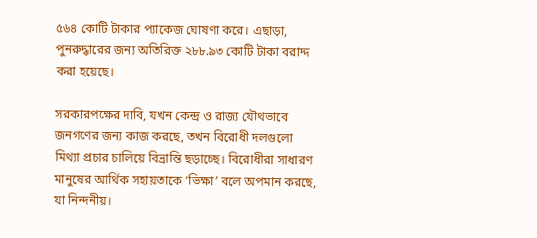৫৬৪ কোটি টাকার প্যাকেজ ঘোষণা করে। এছাড়া, পুনরুদ্ধারের জন্য অতিরিক্ত ২৮৮.৯৩ কোটি টাকা বরাদ্দ করা হয়েছে।

সরকারপক্ষের দাবি, যখন কেন্দ্র ও রাজ্য যৌথভাবে জনগণের জন্য কাজ করছে, তখন বিরোধী দলগুলো মিথ্যা প্রচার চালিয়ে বিভ্রান্তি ছড়াচ্ছে। বিরোধীরা সাধারণ মানুষের আর্থিক সহায়তাকে ‘ভিক্ষা’ বলে অপমান করছে, যা নিন্দনীয়।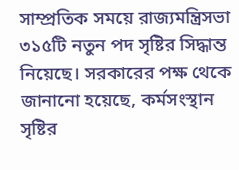সাম্প্রতিক সময়ে রাজ্যমন্ত্রিসভা ৩১৫টি নতুন পদ সৃষ্টির সিদ্ধান্ত নিয়েছে। সরকারের পক্ষ থেকে জানানো হয়েছে, কর্মসংস্থান সৃষ্টির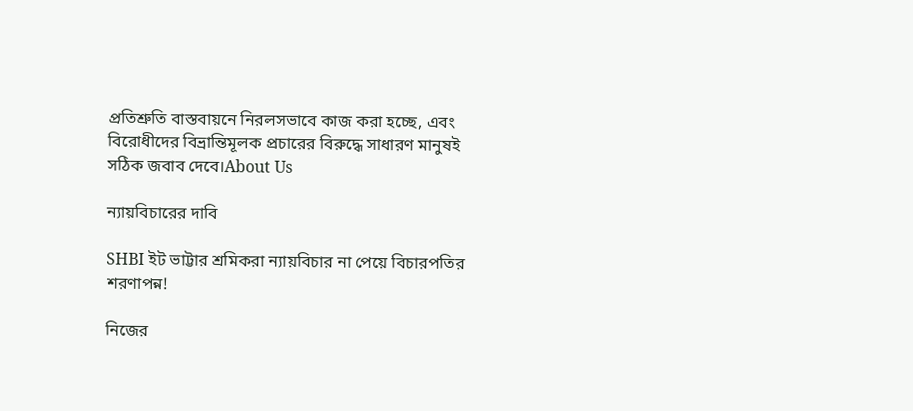প্রতিশ্রুতি বাস্তবায়নে নিরলসভাবে কাজ করা হচ্ছে, এবং বিরোধীদের বিভ্রান্তিমূলক প্রচারের বিরুদ্ধে সাধারণ মানুষই সঠিক জবাব দেবে।About Us

ন্যায়বিচারের দাবি

SHBI ইট ভাট্টার শ্রমিকরা ন্যায়বিচার না পেয়ে বিচারপতির শরণাপন্ন!

নিজের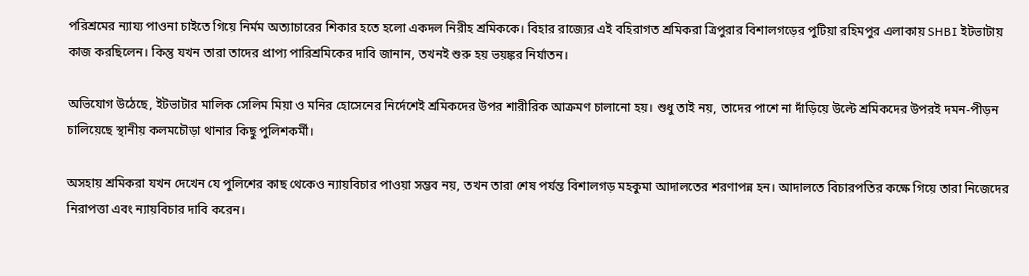পরিশ্রমের ন্যায্য পাওনা চাইতে গিয়ে নির্মম অত্যাচারের শিকার হতে হলো একদল নিরীহ শ্রমিককে। বিহার রাজ্যের এই বহিরাগত শ্রমিকরা ত্রিপুরার বিশালগড়ের পুটিয়া রহিমপুর এলাকায় SHBI ইটভাটায় কাজ করছিলেন। কিন্তু যখন তারা তাদের প্রাপ্য পারিশ্রমিকের দাবি জানান, তখনই শুরু হয় ভয়ঙ্কর নির্যাতন।

অভিযোগ উঠেছে, ইটভাটার মালিক সেলিম মিয়া ও মনির হোসেনের নির্দেশেই শ্রমিকদের উপর শারীরিক আক্রমণ চালানো হয়। শুধু তাই নয়, তাদের পাশে না দাঁড়িয়ে উল্টে শ্রমিকদের উপরই দমন-পীড়ন চালিয়েছে স্থানীয় কলমচৌড়া থানার কিছু পুলিশকর্মী।

অসহায় শ্রমিকরা যখন দেখেন যে পুলিশের কাছ থেকেও ন্যায়বিচার পাওয়া সম্ভব নয়, তখন তারা শেষ পর্যন্ত বিশালগড় মহকুমা আদালতের শরণাপন্ন হন। আদালতে বিচারপতির কক্ষে গিয়ে তারা নিজেদের নিরাপত্তা এবং ন্যায়বিচার দাবি করেন।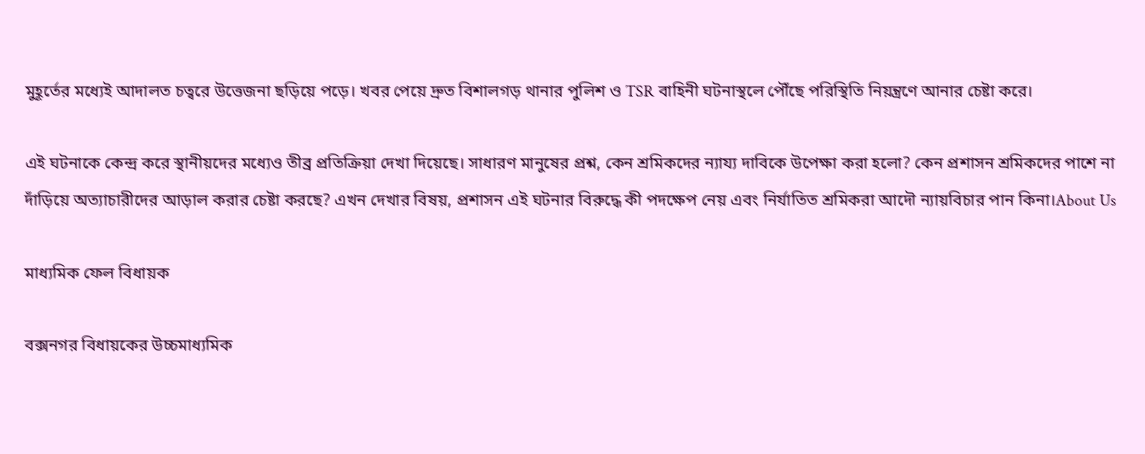মুহূর্তের মধ্যেই আদালত চত্বরে উত্তেজনা ছড়িয়ে পড়ে। খবর পেয়ে দ্রুত বিশালগড় থানার পুলিশ ও TSR বাহিনী ঘটনাস্থলে পৌঁছে পরিস্থিতি নিয়ন্ত্রণে আনার চেষ্টা করে।

এই ঘটনাকে কেন্দ্র করে স্থানীয়দের মধ্যেও তীব্র প্রতিক্রিয়া দেখা দিয়েছে। সাধারণ মানুষের প্রশ্ন, কেন শ্রমিকদের ন্যায্য দাবিকে উপেক্ষা করা হলো? কেন প্রশাসন শ্রমিকদের পাশে না দাঁড়িয়ে অত্যাচারীদের আড়াল করার চেষ্টা করছে? এখন দেখার বিষয়, প্রশাসন এই ঘটনার বিরুদ্ধে কী পদক্ষেপ নেয় এবং নির্যাতিত শ্রমিকরা আদৌ ন্যায়বিচার পান কিনা।About Us

মাধ্যমিক ফেল বিধায়ক

বক্সনগর বিধায়কের উচ্চমাধ্যমিক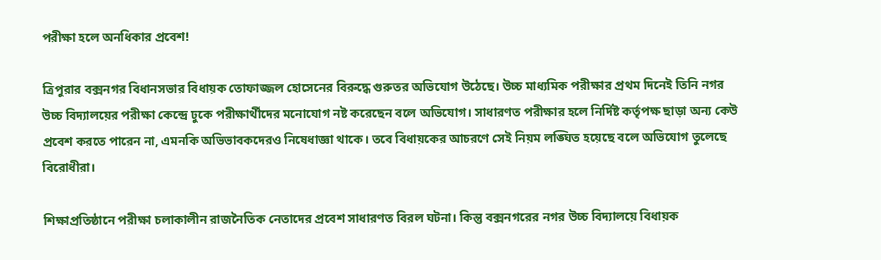পরীক্ষা হলে অনধিকার প্রবেশ!

ত্রিপুরার বক্সনগর বিধানসভার বিধায়ক তোফাজ্জল হোসেনের বিরুদ্ধে গুরুতর অভিযোগ উঠেছে। উচ্চ মাধ্যমিক পরীক্ষার প্রথম দিনেই তিনি নগর উচ্চ বিদ্যালয়ের পরীক্ষা কেন্দ্রে ঢুকে পরীক্ষার্থীদের মনোযোগ নষ্ট করেছেন বলে অভিযোগ। সাধারণত পরীক্ষার হলে নির্দিষ্ট কর্তৃপক্ষ ছাড়া অন্য কেউ প্রবেশ করতে পারেন না, এমনকি অভিভাবকদেরও নিষেধাজ্ঞা থাকে। তবে বিধায়কের আচরণে সেই নিয়ম লঙ্ঘিত হয়েছে বলে অভিযোগ তুলেছে বিরোধীরা।

শিক্ষাপ্রতিষ্ঠানে পরীক্ষা চলাকালীন রাজনৈতিক নেতাদের প্রবেশ সাধারণত বিরল ঘটনা। কিন্তু বক্সনগরের নগর উচ্চ বিদ্যালয়ে বিধায়ক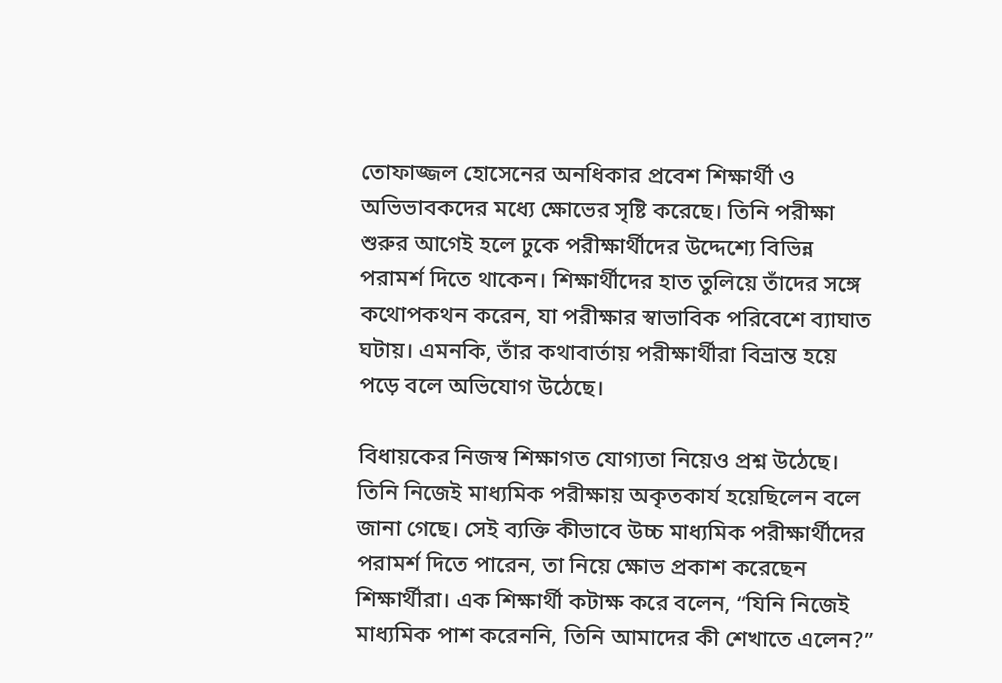তোফাজ্জল হোসেনের অনধিকার প্রবেশ শিক্ষার্থী ও অভিভাবকদের মধ্যে ক্ষোভের সৃষ্টি করেছে। তিনি পরীক্ষা শুরুর আগেই হলে ঢুকে পরীক্ষার্থীদের উদ্দেশ্যে বিভিন্ন পরামর্শ দিতে থাকেন। শিক্ষার্থীদের হাত তুলিয়ে তাঁদের সঙ্গে কথোপকথন করেন, যা পরীক্ষার স্বাভাবিক পরিবেশে ব্যাঘাত ঘটায়। এমনকি, তাঁর কথাবার্তায় পরীক্ষার্থীরা বিভ্রান্ত হয়ে পড়ে বলে অভিযোগ উঠেছে।

বিধায়কের নিজস্ব শিক্ষাগত যোগ্যতা নিয়েও প্রশ্ন উঠেছে। তিনি নিজেই মাধ্যমিক পরীক্ষায় অকৃতকার্য হয়েছিলেন বলে জানা গেছে। সেই ব্যক্তি কীভাবে উচ্চ মাধ্যমিক পরীক্ষার্থীদের পরামর্শ দিতে পারেন, তা নিয়ে ক্ষোভ প্রকাশ করেছেন শিক্ষার্থীরা। এক শিক্ষার্থী কটাক্ষ করে বলেন, “যিনি নিজেই মাধ্যমিক পাশ করেননি, তিনি আমাদের কী শেখাতে এলেন?”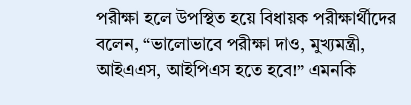পরীক্ষা হলে উপস্থিত হয়ে বিধায়ক পরীক্ষার্থীদের বলেন, “ভালোভাবে পরীক্ষা দাও, মুখ্যমন্ত্রী, আইএএস, আইপিএস হতে হবে!” এমনকি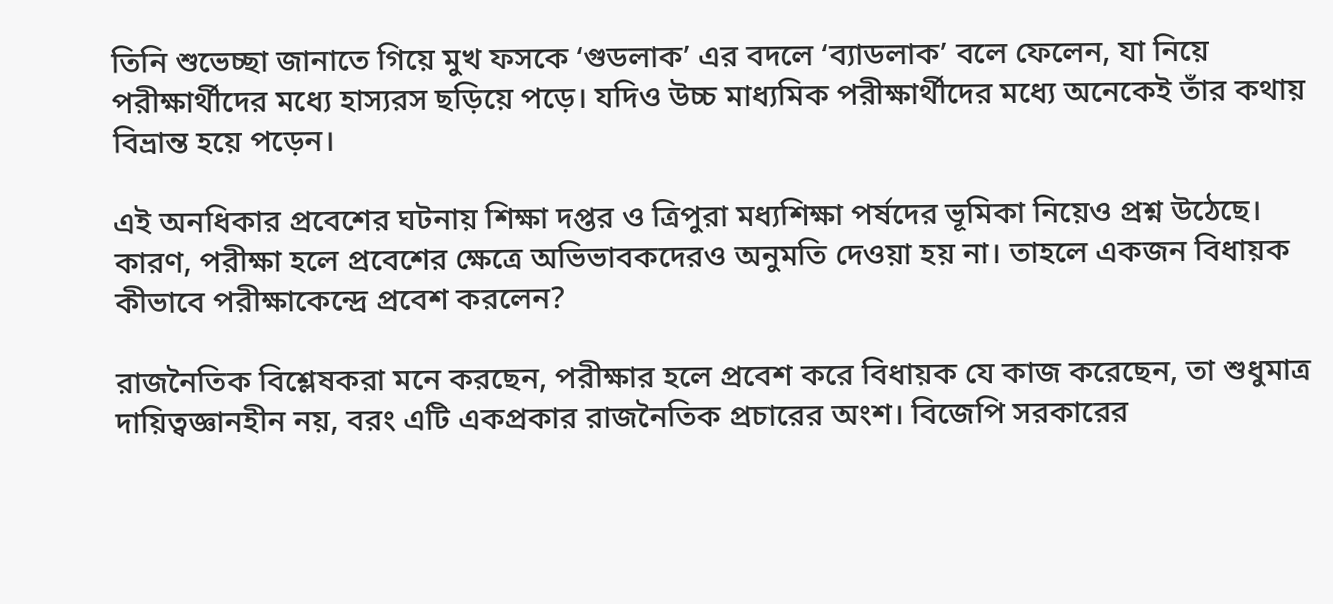তিনি শুভেচ্ছা জানাতে গিয়ে মুখ ফসকে ‘গুডলাক’ এর বদলে ‘ব্যাডলাক’ বলে ফেলেন, যা নিয়ে পরীক্ষার্থীদের মধ্যে হাস্যরস ছড়িয়ে পড়ে। যদিও উচ্চ মাধ্যমিক পরীক্ষার্থীদের মধ্যে অনেকেই তাঁর কথায় বিভ্রান্ত হয়ে পড়েন।

এই অনধিকার প্রবেশের ঘটনায় শিক্ষা দপ্তর ও ত্রিপুরা মধ্যশিক্ষা পর্ষদের ভূমিকা নিয়েও প্রশ্ন উঠেছে। কারণ, পরীক্ষা হলে প্রবেশের ক্ষেত্রে অভিভাবকদেরও অনুমতি দেওয়া হয় না। তাহলে একজন বিধায়ক কীভাবে পরীক্ষাকেন্দ্রে প্রবেশ করলেন?

রাজনৈতিক বিশ্লেষকরা মনে করছেন, পরীক্ষার হলে প্রবেশ করে বিধায়ক যে কাজ করেছেন, তা শুধুমাত্র দায়িত্বজ্ঞানহীন নয়, বরং এটি একপ্রকার রাজনৈতিক প্রচারের অংশ। বিজেপি সরকারের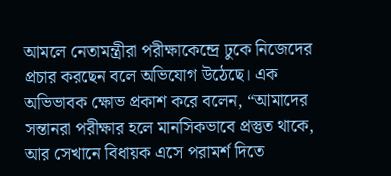আমলে নেতামন্ত্রীরা পরীক্ষাকেন্দ্রে ঢুকে নিজেদের প্রচার করছেন বলে অভিযোগ উঠেছে। এক অভিভাবক ক্ষোভ প্রকাশ করে বলেন, “আমাদের সন্তানরা পরীক্ষার হলে মানসিকভাবে প্রস্তুত থাকে, আর সেখানে বিধায়ক এসে পরামর্শ দিতে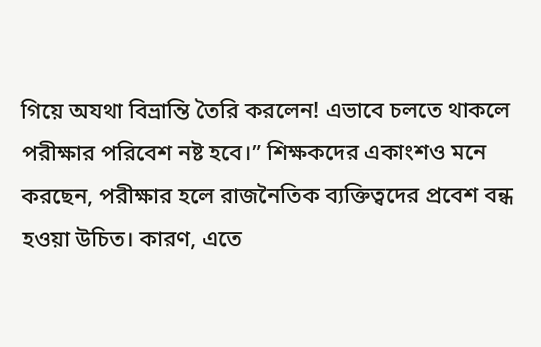গিয়ে অযথা বিভ্রান্তি তৈরি করলেন! এভাবে চলতে থাকলে পরীক্ষার পরিবেশ নষ্ট হবে।” শিক্ষকদের একাংশও মনে করছেন, পরীক্ষার হলে রাজনৈতিক ব্যক্তিত্বদের প্রবেশ বন্ধ হওয়া উচিত। কারণ, এতে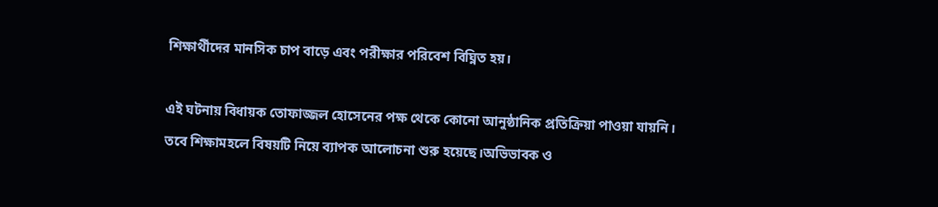শিক্ষার্থীদের মানসিক চাপ বাড়ে এবং পরীক্ষার পরিবেশ বিঘ্নিত হয়।

এই ঘটনায় বিধায়ক তোফাজ্জল হোসেনের পক্ষ থেকে কোনো আনুষ্ঠানিক প্রতিক্রিয়া পাওয়া যায়নি। তবে শিক্ষামহলে বিষয়টি নিয়ে ব্যাপক আলোচনা শুরু হয়েছে।অভিভাবক ও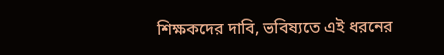শিক্ষকদের দাবি, ভবিষ্যতে এই ধরনের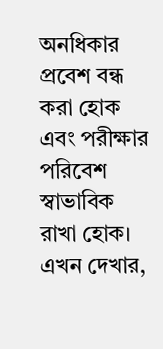অনধিকার প্রবেশ বন্ধ করা হোক এবং পরীক্ষার পরিবেশ স্বাভাবিক রাখা হোক। এখন দেখার,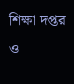শিক্ষা দপ্তর ও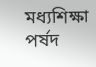মধ্যশিক্ষা পর্ষদ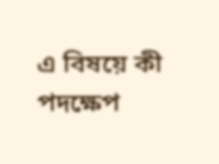এ বিষয়ে কী পদক্ষেপ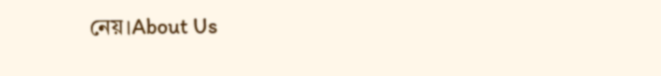নেয়।About Us